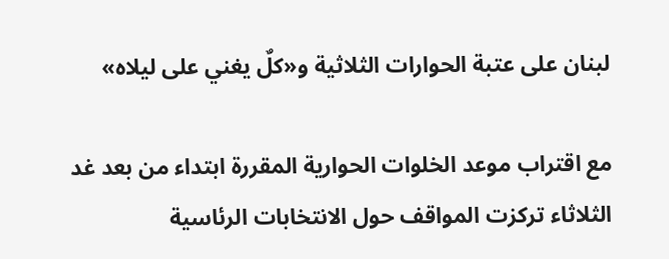لبنان على عتبة الحوارات الثلاثية و«كلٌ يغني على ليلاه»

مع اقتراب موعد الخلوات الحوارية المقررة ابتداء من بعد غد الثلاثاء تركزت المواقف حول الانتخابات الرئاسية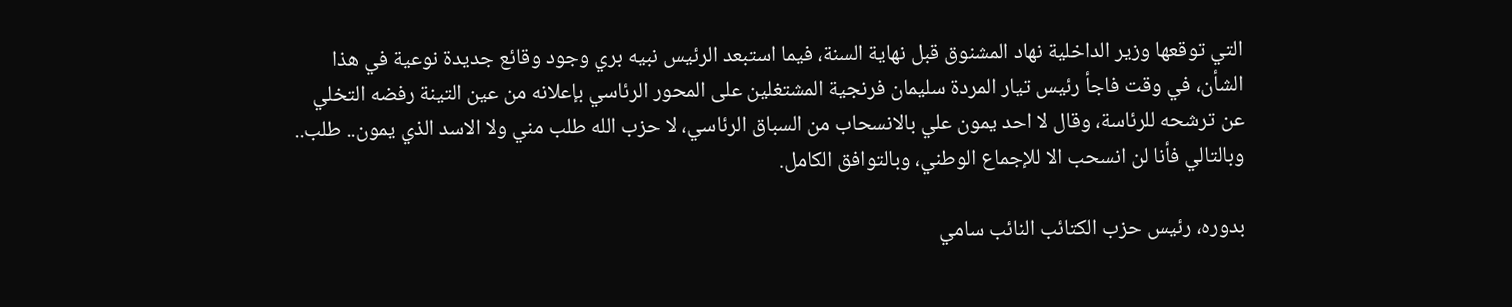التي توقعها وزير الداخلية نهاد المشنوق قبل نهاية السنة، فيما استبعد الرئيس نبيه بري وجود وقائع جديدة نوعية في هذا الشأن، في وقت فاجأ رئيس تيار المردة سليمان فرنجية المشتغلين على المحور الرئاسي بإعلانه من عين التينة رفضه التخلي عن ترشحه للرئاسة، وقال لا احد يمون علي بالانسحاب من السباق الرئاسي، لا حزب الله طلب مني ولا الاسد الذي يمون.. طلب.. وبالتالي فأنا لن انسحب الا للإجماع الوطني، وبالتوافق الكامل.

بدوره، رئيس حزب الكتائب النائب سامي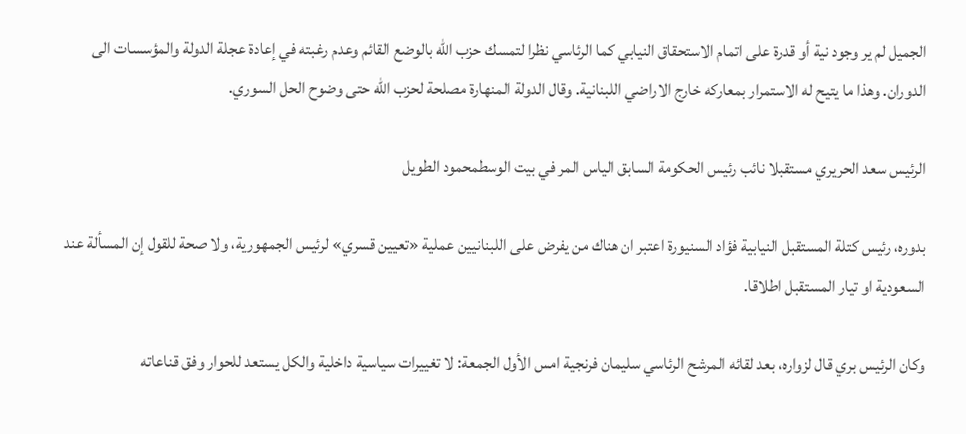الجميل لم ير وجود نية أو قدرة على اتمام الاستحقاق النيابي كما الرئاسي نظرا لتمسك حزب الله بالوضع القائم وعدم رغبته في إعادة عجلة الدولة والمؤسسات الى الدوران. وهذا ما يتيح له الاستمرار بمعاركه خارج الاراضي اللبنانية. وقال الدولة المنهارة مصلحة لحزب الله حتى وضوح الحل السوري.

الرئيس سعد الحريري مستقبلا نائب رئيس الحكومة السابق الياس المر في بيت الوسطمحمود الطويل

بدوره، رئيس كتلة المستقبل النيابية فؤاد السنيورة اعتبر ان هناك من يفرض على اللبنانيين عملية «تعيين قسري» لرئيس الجمهورية، ولا صحة للقول إن المسألة عند السعودية او تيار المستقبل اطلاقا.

وكان الرئيس بري قال لزواره، بعد لقائه المرشح الرئاسي سليمان فرنجية امس الأول الجمعة: لا تغييرات سياسية داخلية والكل يستعد للحوار وفق قناعاته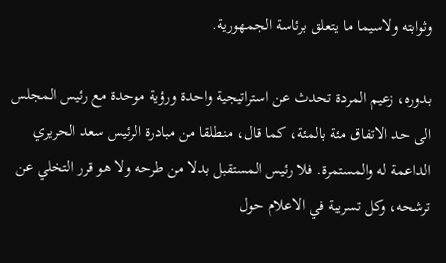وثوابته ولاسيما ما يتعلق برئاسة الجمهورية.

بدوره، زعيم المردة تحدث عن استراتيجية واحدة ورؤية موحدة مع رئيس المجلس الى حد الاتفاق مئة بالمئة، كما قال، منطلقا من مبادرة الرئيس سعد الحريري الداعمة له والمستمرة. فلا رئيس المستقبل بدلا من طرحه ولا هو قرر التخلي عن ترشحه، وكل تسريبة في الاعلام حول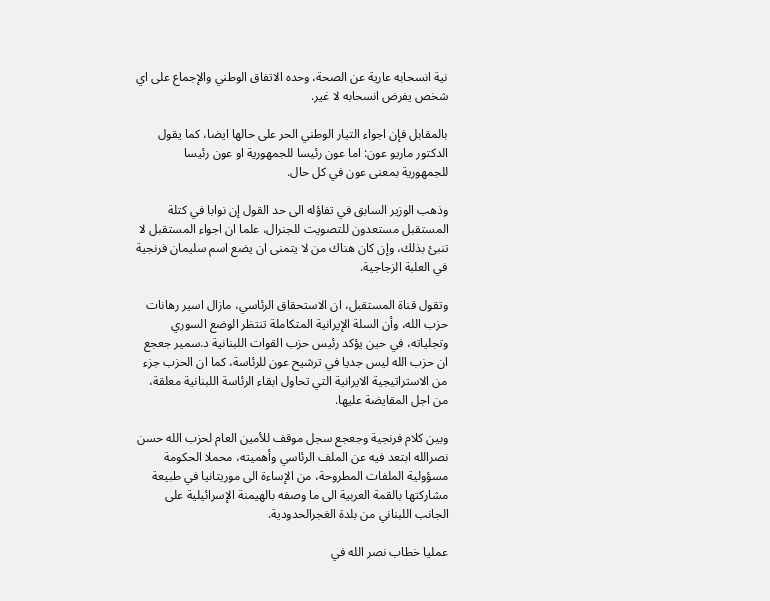نية انسحابه عارية عن الصحة، وحده الاتفاق الوطني والإجماع على اي شخص يفرض انسحابه لا غير.

بالمقابل فإن اجواء التيار الوطني الحر على حالها ايضا، كما يقول الدكتور ماريو عون: اما عون رئيسا للجمهورية او عون رئيسا للجمهورية بمعنى عون في كل حال.

وذهب الوزير السابق في تفاؤله الى حد القول إن نوابا في كتلة المستقبل مستعدون للتصويت للجنرال، علما ان اجواء المستقبل لا تنبئ بذلك، وإن كان هناك من لا يتمنى ان يضع اسم سليمان فرنجية في العلبة الزجاجية.

وتقول قناة المستقبل، ان الاستحقاق الرئاسي، مازال اسير رهانات حزب الله، وأن السلة الإيرانية المتكاملة تنتظر الوضع السوري وتجلياته، في حين يؤكد رئيس حزب القوات اللبنانية د.سمير جعجع ان حزب الله ليس جديا في ترشيح عون للرئاسة، كما ان الحزب جزء من الاستراتيجية الايرانية التي تحاول ابقاء الرئاسة اللبنانية معلقة، من اجل المقايضة عليها.

وبين كلام فرنجية وجعجع سجل موقف للأمين العام لحزب الله حسن نصرالله ابتعد فيه عن الملف الرئاسي وأهميته، محملا الحكومة مسؤولية الملفات المطروحة، من الإساءة الى موريتانيا في طبيعة مشاركتها بالقمة العربية الى ما وصفه بالهيمنة الإسرائيلية على الجانب اللبناني من بلدة الغجرالحدودية.

عمليا خطاب نصر الله في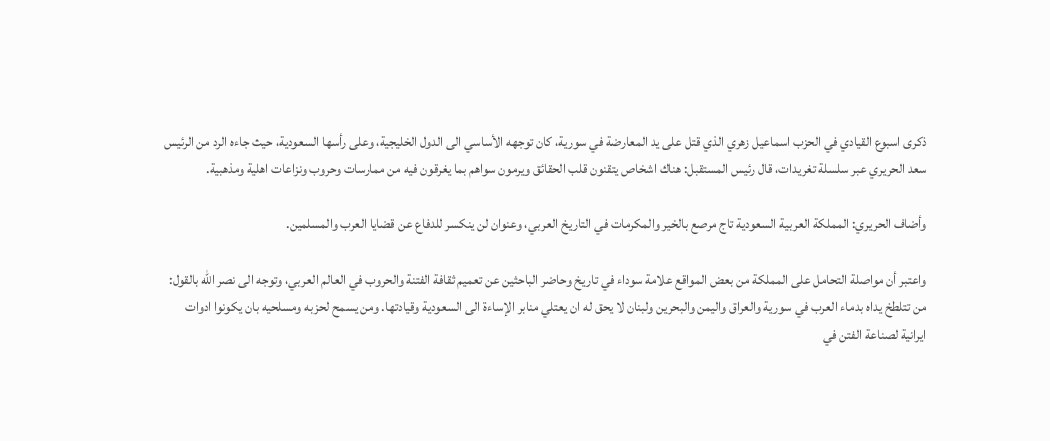ذكرى اسبوع القيادي في الحزب اسماعيل زهري الذي قتل على يد المعارضة في سورية، كان توجهه الأساسي الى الدول الخليجية، وعلى رأسها السعودية، حيث جاءه الرد من الرئيس سعد الحريري عبر سلسلة تغريدات، قال رئيس المستقبل: هناك اشخاص يتقنون قلب الحقائق ويرمون سواهم بما يغرقون فيه من ممارسات وحروب ونزاعات اهلية ومذهبية.

وأضاف الحريري: المملكة العربية السعودية تاج مرصع بالخير والمكرمات في التاريخ العربي، وعنوان لن ينكسر للدفاع عن قضايا العرب والمسلمين.

واعتبر أن مواصلة التحامل على المملكة من بعض المواقع علامة سوداء في تاريخ وحاضر الباحثين عن تعميم ثقافة الفتنة والحروب في العالم العربي، وتوجه الى نصر الله بالقول: من تتلطخ يداه بدماء العرب في سورية والعراق واليمن والبحرين ولبنان لا يحق له ان يعتلي منابر الإساءة الى السعودية وقيادتها. ومن يسمح لحزبه ومسلحيه بان يكونوا ادوات ايرانية لصناعة الفتن في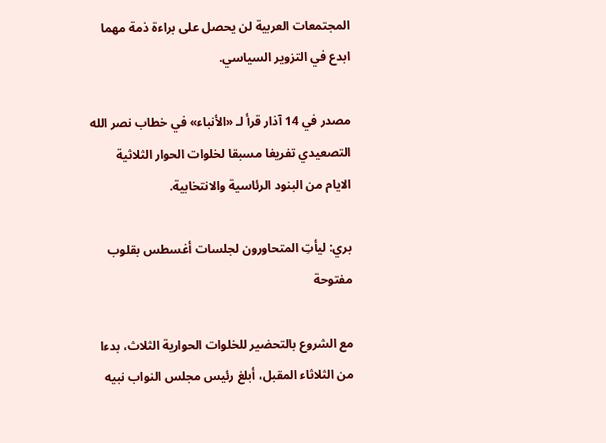المجتمعات العربية لن يحصل على براءة ذمة مهما ابدع في التزوير السياسي.

مصدر في 14 آذار قرأ لـ «الأنباء» في خطاب نصر الله التصعيدي تفريغا مسبقا لخلوات الحوار الثلاثية الايام من البنود الرئاسية والانتخابية.

بري: ليأتِ المتحاورون لجلسات أغسطس بقلوب مفتوحة

مع الشروع بالتحضير للخلوات الحوارية الثلاث، بدءا من الثلاثاء المقبل، أبلغ رئيس مجلس النواب نبيه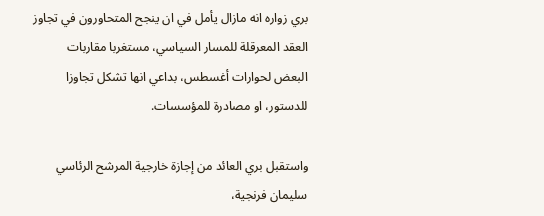بري زواره انه مازال يأمل في ان ينجح المتحاورون في تجاوز العقد المعرقلة للمسار السياسي، مستغربا مقاربات البعض لحوارات أغسطس، بداعي انها تشكل تجاوزا للدستور، او مصادرة للمؤسسات.

واستقبل بري العائد من إجازة خارجية المرشح الرئاسي سليمان فرنجية،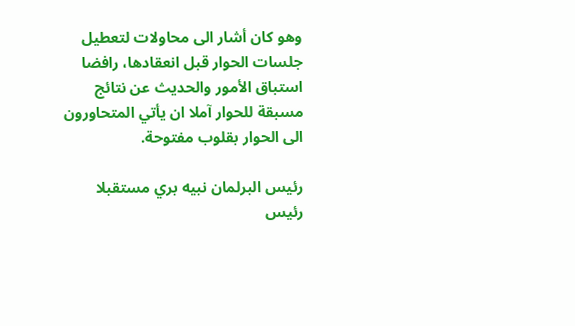وهو كان أشار الى محاولات لتعطيل جلسات الحوار قبل انعقادها، رافضا استباق الأمور والحديث عن نتائج مسبقة للحوار آملا ان يأتي المتحاورون الى الحوار بقلوب مفتوحة.

رئيس البرلمان نبيه بري مستقبلا رئيس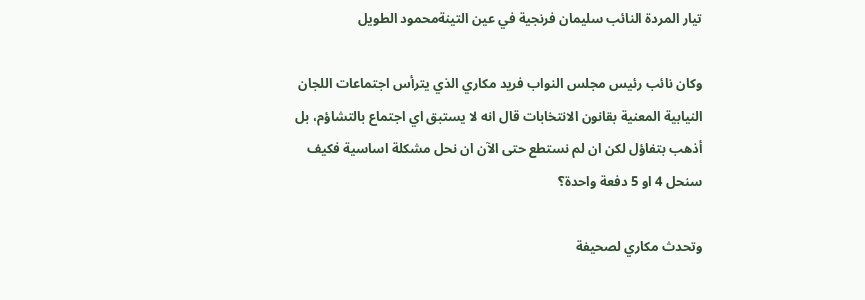تيار المردة النائب سليمان فرنجية في عين التينةمحمود الطويل

وكان نائب رئيس مجلس النواب فريد مكاري الذي يترأس اجتماعات اللجان النيابية المعنية بقانون الانتخابات قال انه لا يستبق اي اجتماع بالتشاؤم، بل أذهب بتفاؤل لكن ان لم نستطع حتى الآن ان نحل مشكلة اساسية فكيف سنحل 4 او 5 دفعة واحدة؟

وتحدث مكاري لصحيفة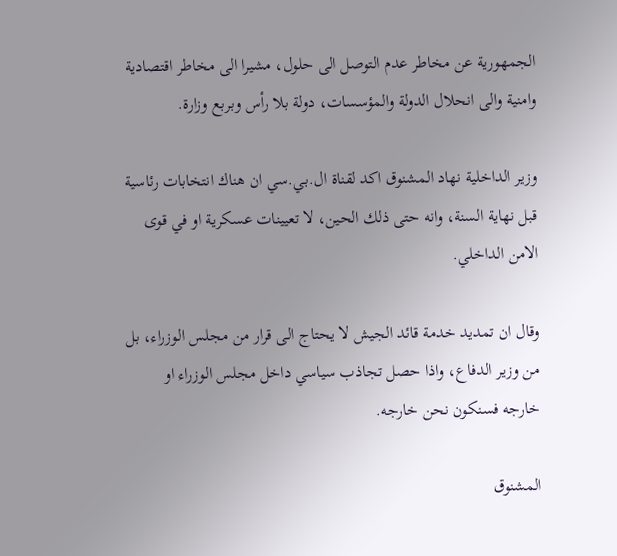الجمهورية عن مخاطر عدم التوصل الى حلول، مشيرا الى مخاطر اقتصادية وامنية والى انحلال الدولة والمؤسسات، دولة بلا رأس وبربع وزارة.

وزير الداخلية نهاد المشنوق اكد لقناة ال.بي.سي ان هناك انتخابات رئاسية قبل نهاية السنة، وانه حتى ذلك الحين، لا تعيينات عسكرية او في قوى الامن الداخلي.

وقال ان تمديد خدمة قائد الجيش لا يحتاج الى قرار من مجلس الوزراء، بل من وزير الدفاع، واذا حصل تجاذب سياسي داخل مجلس الوزراء او خارجه فسنكون نحن خارجه.

المشنوق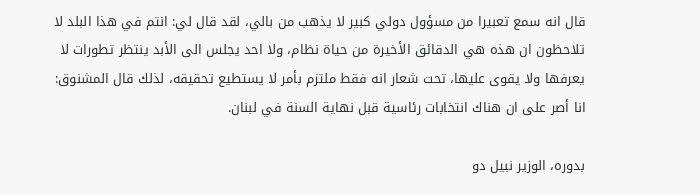قال انه سمع تعبيرا من مسؤول دولي كبير لا يذهب من بالي، لقد قال لي: انتم في هذا البلد لا تلاحظون ان هذه هي الدقائق الأخيرة من حياة نظام، ولا احد يجلس الى الأبد ينتظر تطورات لا يعرفها ولا يقوى عليها، تحت شعار انه فقط ملتزم بأمر لا يستطيع تحقيقه، لذلك قال المشنوق: انا أصر على ان هناك انتخابات رئاسية قبل نهاية السنة في لبنان.

بدوره، الوزير نبيل دو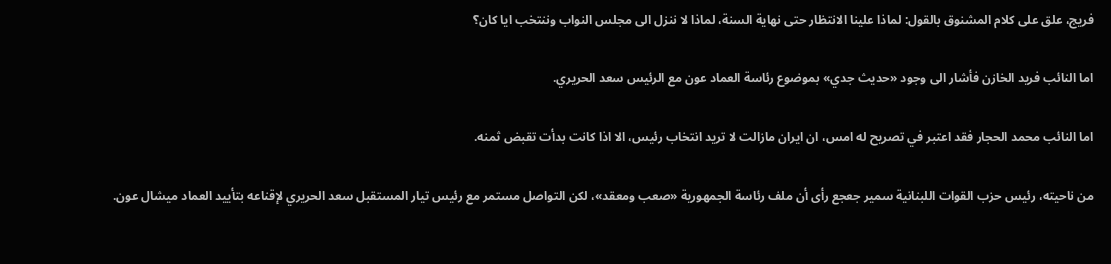فريج، علق على كلام المشنوق بالقول: لماذا علينا الانتظار حتى نهاية السنة، لماذا لا ننزل الى مجلس النواب وننتخب ايا كان؟

اما النائب فريد الخازن فأشار الى وجود «حديث جدي» بموضوع رئاسة العماد عون مع الرئيس سعد الحريري.

اما النائب محمد الحجار فقد اعتبر في تصريح له امس، ان ايران مازالت لا تريد انتخاب رئيس، الا اذا كانت بدأت تقبض ثمنه.

من ناحيته، رئيس حزب القوات اللبنانية سمير جعجع رأى أن ملف رئاسة الجمهورية «صعب ومعقد»، لكن التواصل مستمر مع رئيس تيار المستقبل سعد الحريري لإقناعه بتأييد العماد ميشال عون.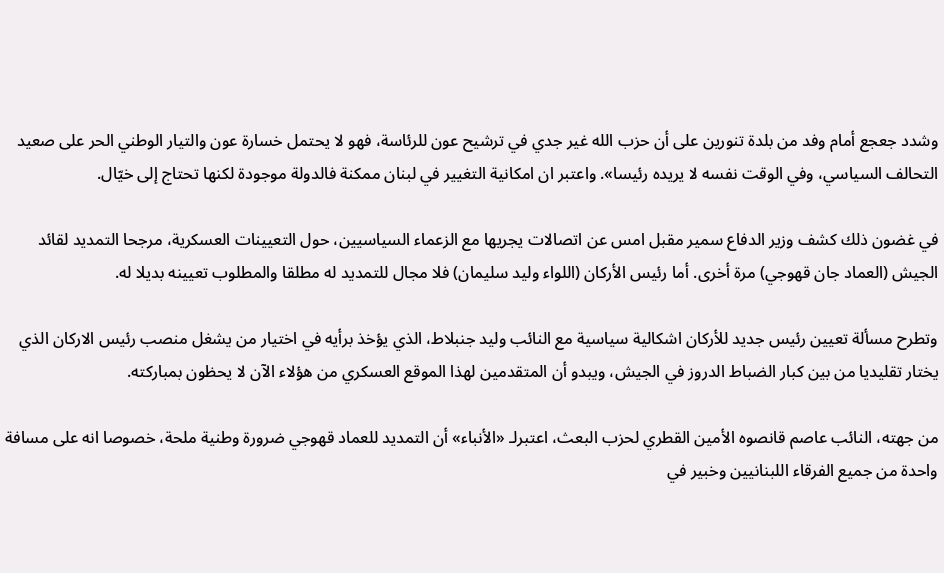وشدد جعجع أمام وفد من بلدة تنورين على أن حزب الله غير جدي في ترشيح عون للرئاسة، فهو لا يحتمل خسارة عون والتيار الوطني الحر على صعيد التحالف السياسي، وفي الوقت نفسه لا يريده رئيسا». واعتبر ان امكانية التغيير في لبنان ممكنة فالدولة موجودة لكنها تحتاج إلى خيّال.

في غضون ذلك كشف وزير الدفاع سمير مقبل امس عن اتصالات يجريها مع الزعماء السياسيين، حول التعيينات العسكرية، مرجحا التمديد لقائد الجيش (العماد جان قهوجي) مرة أخرى. أما رئيس الأركان (اللواء وليد سليمان) فلا مجال للتمديد له مطلقا والمطلوب تعيينه بديلا له.

وتطرح مسألة تعيين رئيس جديد للأركان اشكالية سياسية مع النائب وليد جنبلاط، الذي يؤخذ برأيه في اختيار من يشغل منصب رئيس الاركان الذي يختار تقليديا من بين كبار الضباط الدروز في الجيش، ويبدو أن المتقدمين لهذا الموقع العسكري من هؤلاء الآن لا يحظون بمباركته.

من جهته، النائب عاصم قانصوه الأمين القطري لحزب البعث، اعتبرلـ «الأنباء» أن التمديد للعماد قهوجي ضرورة وطنية ملحة، خصوصا انه على مسافة واحدة من جميع الفرقاء اللبنانيين وخبير في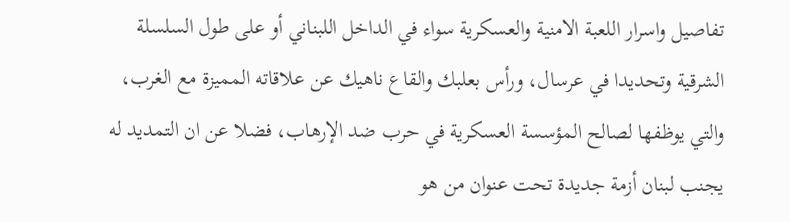تفاصيل واسرار اللعبة الامنية والعسكرية سواء في الداخل اللبناني أو على طول السلسلة الشرقية وتحديدا في عرسال، ورأس بعلبك والقاع ناهيك عن علاقاته المميزة مع الغرب، والتي يوظفها لصالح المؤسسة العسكرية في حرب ضد الإرهاب، فضلا عن ان التمديد له يجنب لبنان أزمة جديدة تحت عنوان من هو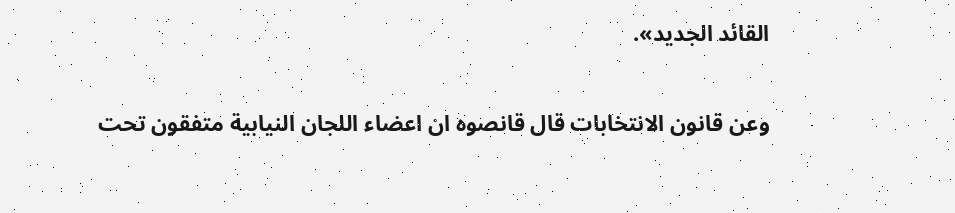القائد الجديد».

وعن قانون الانتخابات قال قانصوه ان اعضاء اللجان النيابية متفقون تحت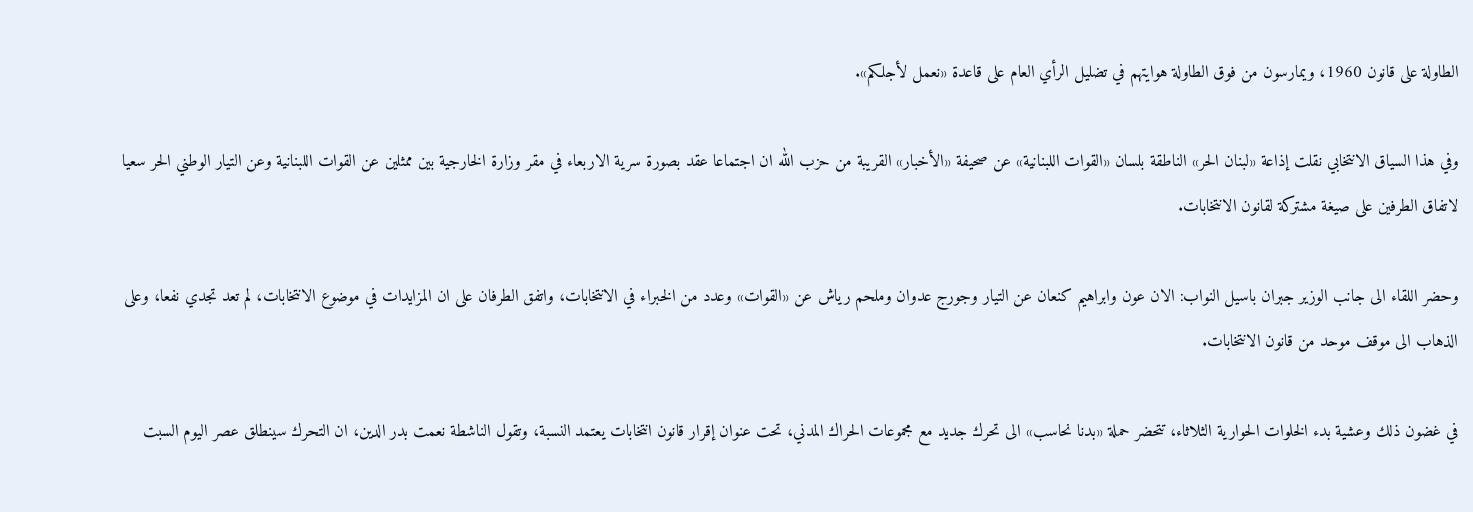الطاولة على قانون 1960، ويمارسون من فوق الطاولة هوايتهم في تضليل الرأي العام على قاعدة «نعمل لأجلكم».

وفي هذا السياق الانتخابي نقلت إذاعة «لبنان الحر» الناطقة بلسان «القوات اللبنانية» عن صحيفة «الأخبار» القريبة من حزب الله ان اجتماعا عقد بصورة سرية الاربعاء في مقر وزارة الخارجية بين ممثلين عن القوات اللبنانية وعن التيار الوطني الحر سعيا لاتفاق الطرفين على صيغة مشتركة لقانون الانتخابات.

وحضر اللقاء الى جانب الوزير جبران باسيل النواب: الان عون وابراهيم كنعان عن التيار وجورج عدوان وملحم رياش عن «القوات» وعدد من الخبراء في الانتخابات، واتفق الطرفان على ان المزايدات في موضوع الانتخابات، لم تعد تجدي نفعا، وعلى الذهاب الى موقف موحد من قانون الانتخابات.

في غضون ذلك وعشية بدء الخلوات الحوارية الثلاثاء، تتحضر حملة «بدنا نحاسب» الى تحرك جديد مع مجموعات الحراك المدني، تحت عنوان إقرار قانون انتخابات يعتمد النسبة، وتقول الناشطة نعمت بدر الدين، ان التحرك سينطلق عصر اليوم السبت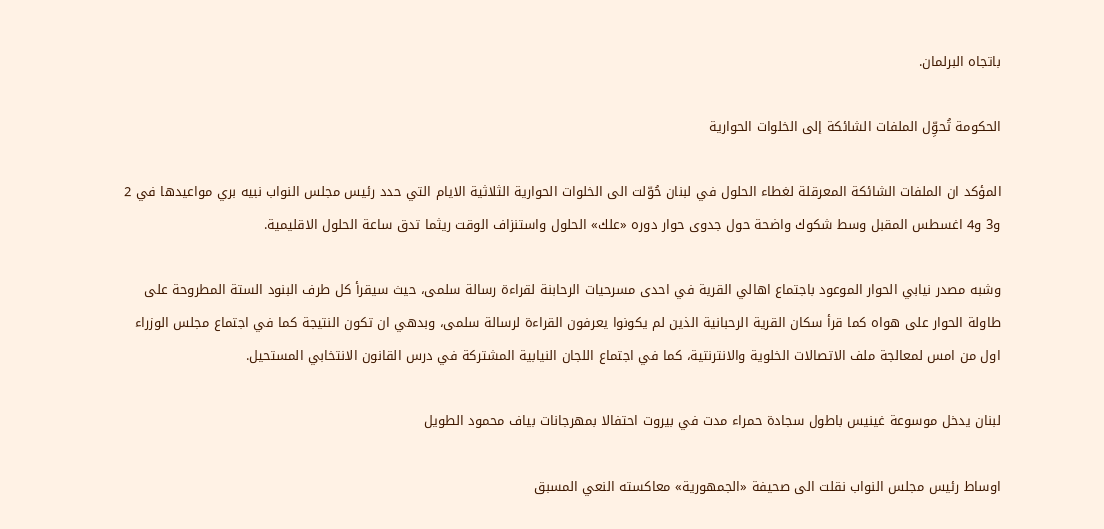باتجاه البرلمان.

الحكومة تُحوِّل الملفات الشائكة إلى الخلوات الحوارية

المؤكد ان الملفات الشائكة المعرقلة لغطاء الحلول في لبنان حُوّلت الى الخلوات الحوارية الثلاثية الايام التي حدد رئيس مجلس النواب نبيه بري مواعيدها في 2 و3 و4 اغسطس المقبل وسط شكوك واضحة حول جدوى حوار دوره «علك» الحلول واستنزاف الوقت ريثما تدق ساعة الحلول الاقليمية.

وشبه مصدر نيابي الحوار الموعود باجتماع اهالي القرية في احدى مسرحيات الرحابنة لقراءة رسالة سلمى، حيث سيقرأ كل طرف البنود الستة المطروحة على طاولة الحوار على هواه كما قرأ سكان القرية الرحبانية الذين لم يكونوا يعرفون القراءة لرسالة سلمى، وبدهي ان تكون النتيجة كما في اجتماع مجلس الوزراء اول من امس لمعالجة ملف الاتصالات الخلوية والانترنتية، كما في اجتماع اللجان النيابية المشتركة في درس القانون الانتخابي المستحيل.

لبنان يدخل موسوعة غينيس باطول سجادة حمراء مدت في بيروت احتفالا بمهرجانات بياف محمود الطويل

اوساط رئيس مجلس النواب نقلت الى صحيفة «الجمهورية» معاكسته النعي المسبق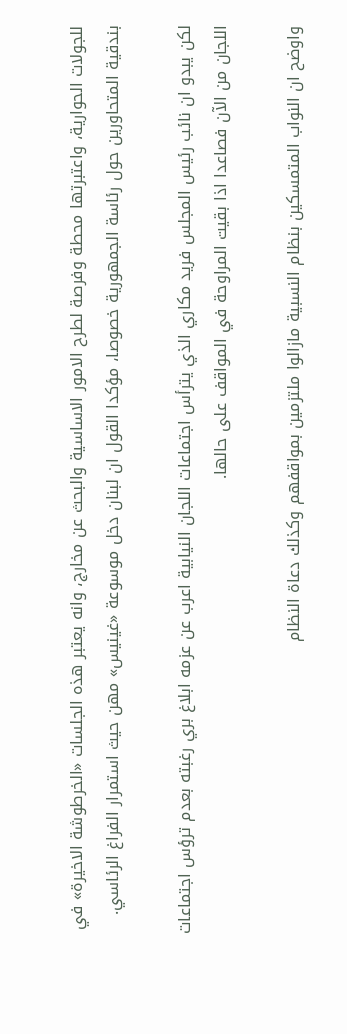للجولات الحوارية، واعتبرتها محطة وفرصة لطرح الامور الاساسية والبحث عن مخارج، وانه يعتبر هذه الجلسات «الخرطوشة الاخيرة» في بندقية المتحاورين حول رئاسة الجمهورية خصوصا، مؤكدا القول ان لبنان دخل موسوعة «غينيس» مهن حيث استمرار الفراغ الرئاسي.

لكن يبدو ان نائب رئيس المجلس فريد مكاري الذي يترأس اجتماعات اللجان النيابية اعرب عن عزمه ابلاغ بري رغبته بعدم ترؤس اجتماعات اللجان من الآن فصاعدا اذا بقيت المراوحة في المواقف على حالها.

واوضح ان النواب المتمسكين بنظام النسبية مازالوا ملتزمين بمواقفهم وكذلك دعاة النظام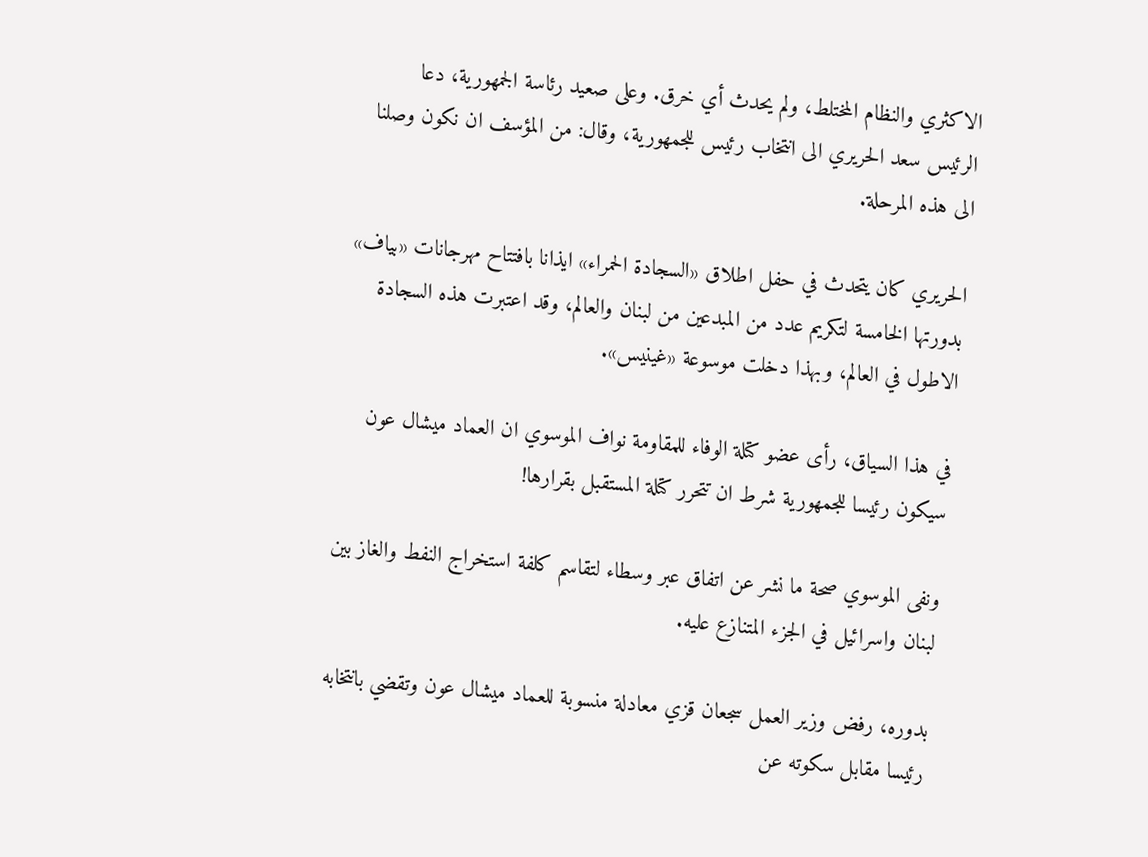الاكثري والنظام المختلط، ولم يحدث أي خرق. وعلى صعيد رئاسة الجمهورية، دعا الرئيس سعد الحريري الى انتخاب رئيس للجمهورية، وقال: من المؤسف ان نكون وصلنا الى هذه المرحلة.

الحريري كان يتحدث في حفل اطلاق «السجادة الحمراء» ايذانا بافتتاح مهرجانات «بياف» بدورتها الخامسة لتكريم عدد من المبدعين من لبنان والعالم، وقد اعتبرت هذه السجادة الاطول في العالم، وبهذا دخلت موسوعة «غينيس».

في هذا السياق، رأى عضو كتلة الوفاء للمقاومة نواف الموسوي ان العماد ميشال عون سيكون رئيسا للجمهورية شرط ان تتحرر كتلة المستقبل بقرارها!

ونفى الموسوي صحة ما نشر عن اتفاق عبر وسطاء لتقاسم كلفة استخراج النفط والغاز بين لبنان واسرائيل في الجزء المتنازع عليه.

بدوره، رفض وزير العمل سجعان قزي معادلة منسوبة للعماد ميشال عون وتقضي بانتخابه رئيسا مقابل سكوته عن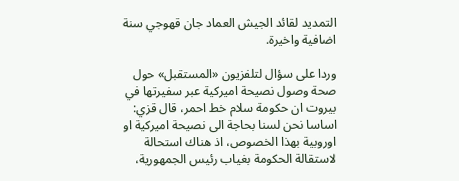التمديد لقائد الجيش العماد جان قهوجي سنة اضافية واخيرة.

وردا على سؤال لتلفزيون «المستقبل» حول صحة وصول نصيحة اميركية عبر سفيرتها في بيروت ان حكومة سلام خط احمر، قال قزي: اساسا نحن لسنا بحاجة الى نصيحة اميركية او اوروبية بهذا الخصوص، اذ هناك استحالة لاستقالة الحكومة بغياب رئيس الجمهورية،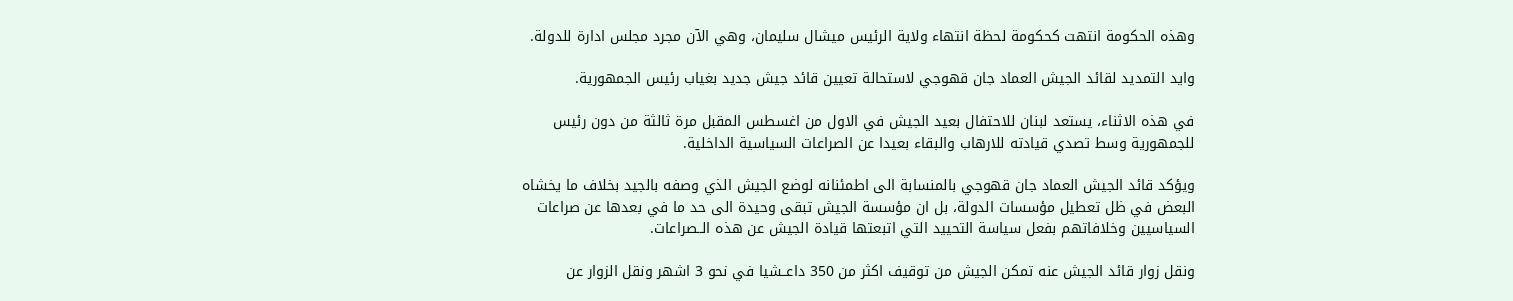وهذه الحكومة انتهت كحكومة لحظة انتهاء ولاية الرئيس ميشال سليمان، وهي الآن مجرد مجلس ادارة للدولة.

وايد التمديد لقائد الجيش العماد جان قهوجي لاستحالة تعيين قائد جيش جديد بغياب رئيس الجمهورية.

في هذه الاثناء، يستعد لبنان للاحتفال بعيد الجيش في الاول من اغسطس المقبل مرة ثالثة من دون رئيس للجمهورية وسط تصدي قيادته للارهاب والبقاء بعيدا عن الصراعات السياسية الداخلية.

ويؤكد قائد الجيش العماد جان قهوجي بالمنسابة الى اطمئنانه لوضع الجيش الذي وصفه بالجيد بخلاف ما يخشاه البعض في ظل تعطيل مؤسسات الدولة، بل ان مؤسسة الجيش تبقى وحيدة الى حد ما في بعدها عن صراعات السياسيين وخلافاتهم بفعل سياسة التحييد التي اتبعتها قيادة الجيش عن هذه الــصراعات.

ونقل زوار قائد الجيش عنه تمكن الجيش من توقيف اكثر من 350 داعــشيا في نحو 3 اشهر ونقل الزوار عن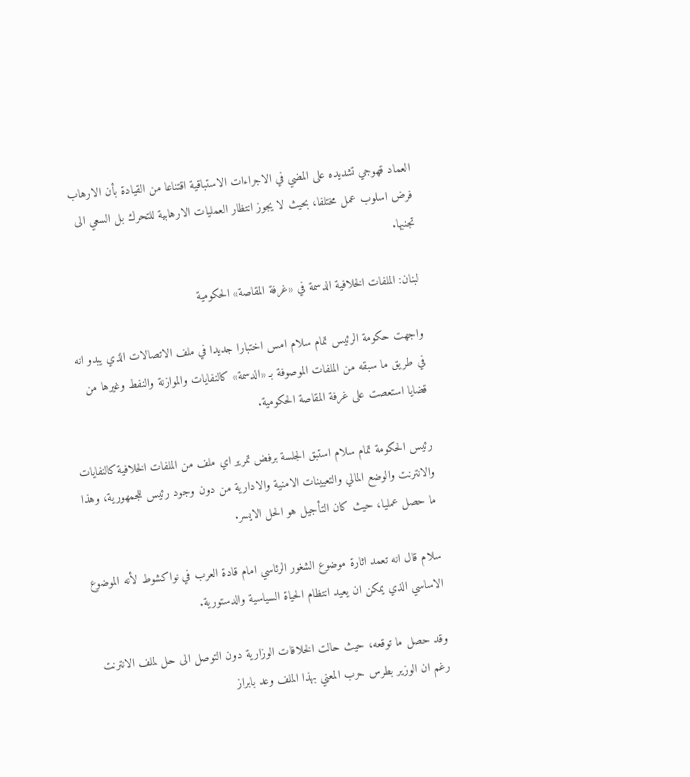العماد قهوجي تشديده على المضي في الاجراءات الاستباقية اقتناعا من القيادة بأن الارهاب فرض اسلوب عمل مختلفا، بحيث لا يجوز انتظار العمليات الارهابية للتحرك بل السعي الى تجنبها.

لبنان: الملفات الخلافية الدسمة في «غرفة المقاصة» الحكومية

واجهت حكومة الرئيس تمام سلام امس اختبارا جديدا في ملف الاتصالات الذي يبدو انه في طريق ما سبقه من الملفات الموصوفة بـ «الدسمة» كالنفايات والموازنة والنفط وغيرها من قضايا استعصت على غرفة المقاصة الحكومية.

رئيس الحكومة تمام سلام استبق الجلسة برفض تمرير اي ملف من الملفات الخلافية كالنفايات والانترنت والوضع المالي والتعيينات الامنية والادارية من دون وجود رئيس للجمهورية، وهذا ما حصل عمليا، حيث كان التأجيل هو الحل الايسر.

سلام قال انه تعمد اثارة موضوع الشغور الرئاسي امام قادة العرب في نواكشوط لأنه الموضوع الاساسي الذي يمكن ان يعيد انتظام الحياة السياسية والدستورية.

وقد حصل ما توقعه، حيث حالت الخلافات الوزارية دون التوصل الى حل لملف الانترنت رغم ان الوزير بطرس حرب المعني بهذا الملف وعد بابراز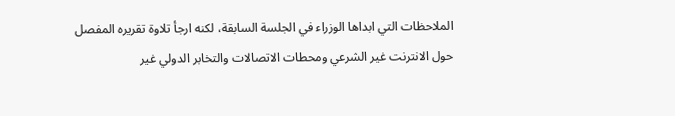الملاحظات التي ابداها الوزراء في الجلسة السابقة، لكنه ارجأ تلاوة تقريره المفصل حول الانترنت غير الشرعي ومحطات الاتصالات والتخابر الدولي غير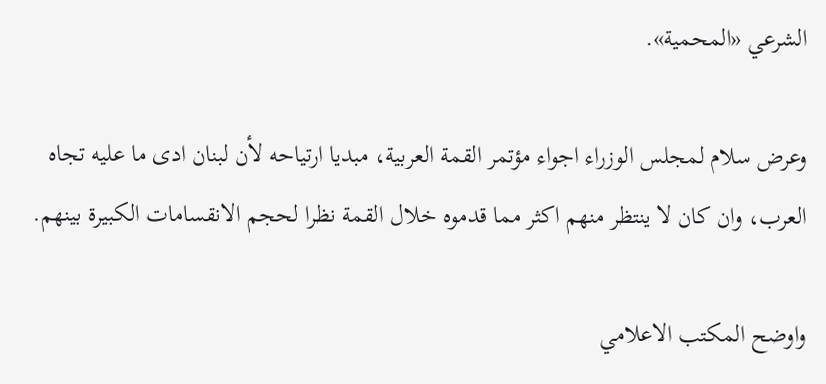الشرعي «المحمية».

وعرض سلام لمجلس الوزراء اجواء مؤتمر القمة العربية، مبديا ارتياحه لأن لبنان ادى ما عليه تجاه العرب، وان كان لا ينتظر منهم اكثر مما قدموه خلال القمة نظرا لحجم الانقسامات الكبيرة بينهم.

واوضح المكتب الاعلامي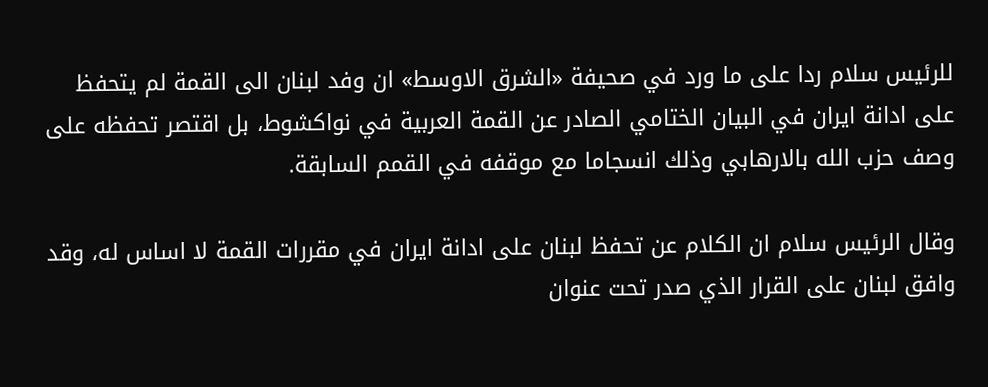للرئيس سلام ردا على ما ورد في صحيفة «الشرق الاوسط» ان وفد لبنان الى القمة لم يتحفظ على ادانة ايران في البيان الختامي الصادر عن القمة العربية في نواكشوط، بل اقتصر تحفظه على وصف حزب الله بالارهابي وذلك انسجاما مع موقفه في القمم السابقة.

وقال الرئيس سلام ان الكلام عن تحفظ لبنان على ادانة ايران في مقررات القمة لا اساس له، وقد وافق لبنان على القرار الذي صدر تحت عنوان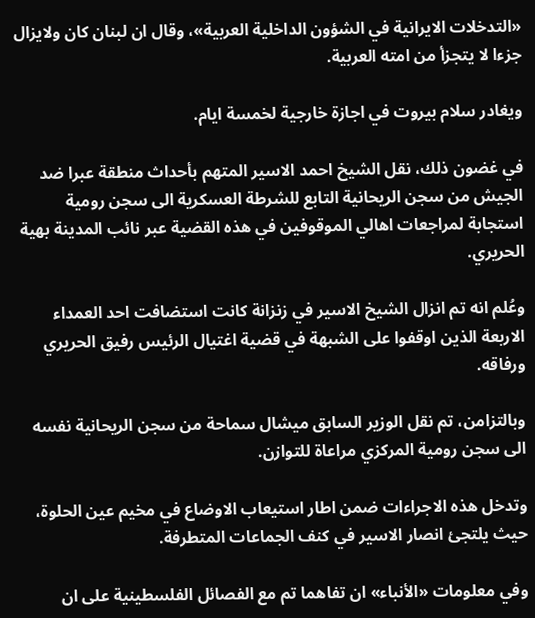«التدخلات الايرانية في الشؤون الداخلية العربية»، وقال ان لبنان كان ولايزال جزءا لا يتجزأ من امته العربية.

ويغادر سلام بيروت في اجازة خارجية لخمسة ايام.

في غضون ذلك، نقل الشيخ احمد الاسير المتهم بأحداث منطقة عبرا ضد الجيش من سجن الريحانية التابع للشرطة العسكرية الى سجن رومية استجابة لمراجعات اهالي الموقوفين في هذه القضية عبر نائب المدينة بهية الحريري.

وعُلم انه تم انزال الشيخ الاسير في زنزانة كانت استضافت احد العمداء الاربعة الذين اوقفوا على الشبهة في قضية اغتيال الرئيس رفيق الحريري ورفاقه.

وبالتزامن، تم نقل الوزير السابق ميشال سماحة من سجن الريحانية نفسه الى سجن رومية المركزي مراعاة للتوازن.

وتدخل هذه الاجراءات ضمن اطار استيعاب الاوضاع في مخيم عين الحلوة، حيث يلتجئ انصار الاسير في كنف الجماعات المتطرفة.

وفي معلومات «الأنباء» ان تفاهما تم مع الفصائل الفلسطينية على ان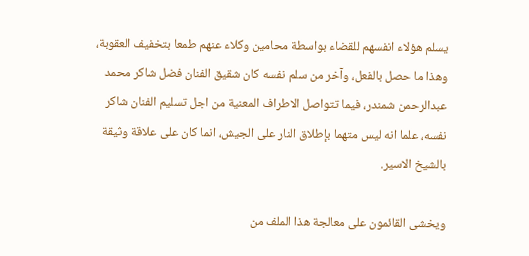يسلم هؤلاء انفسهم للقضاء بواسطة محامين وكلاء عنهم طمعا بتخفيف العقوبة، وهذا ما حصل بالفعل، وآخر من سلم نفسه كان شقيق الفنان فضل شاكر محمد عبدالرحمن شمندر، فيما تتواصل الاطراف المعنية من اجل تسليم الفنان شاكر نفسه، علما انه ليس متهما بإطلاق النار على الجيش، انما كان على علاقة وثيقة بالشيخ الاسير.

ويخشى القائمون على معالجة هذا الملف من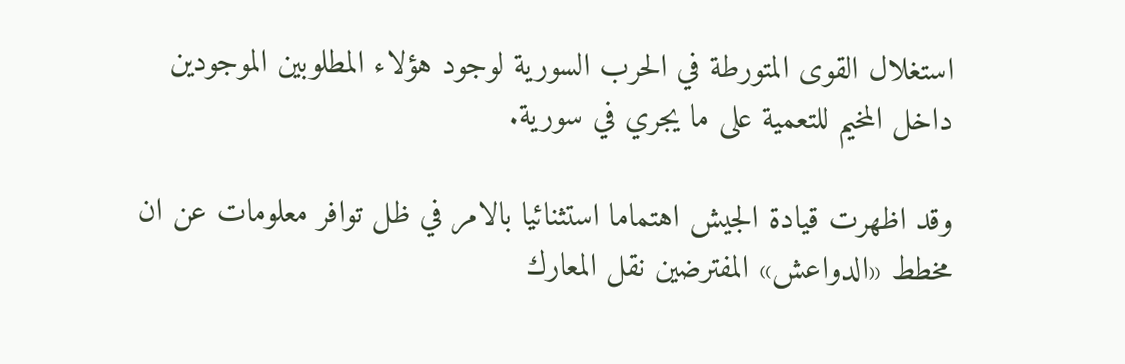استغلال القوى المتورطة في الحرب السورية لوجود هؤلاء المطلوبين الموجودين داخل المخيم للتعمية على ما يجري في سورية.

وقد اظهرت قيادة الجيش اهتماما استثنائيا بالامر في ظل توافر معلومات عن ان مخطط «الدواعش» المفترضين نقل المعارك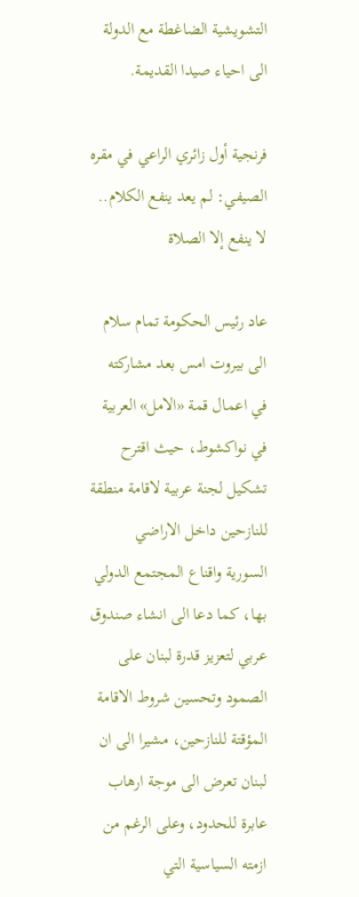التشويشية الضاغطة مع الدولة الى احياء صيدا القديمة.

فرنجية أول زائري الراعي في مقره الصيفي: لم يعد ينفع الكلام.. لا ينفع إلا الصلاة

عاد رئيس الحكومة تمام سلام الى بيروت امس بعد مشاركته في اعمال قمة «الامل» العربية في نواكشوط، حيث اقترح تشكيل لجنة عربية لاقامة منطقة للنازحين داخل الاراضي السورية واقناع المجتمع الدولي بها، كما دعا الى انشاء صندوق عربي لتعزيز قدرة لبنان على الصمود وتحسين شروط الاقامة المؤقتة للنازحين، مشيرا الى ان لبنان تعرض الى موجة ارهاب عابرة للحدود، وعلى الرغم من ازمته السياسية التي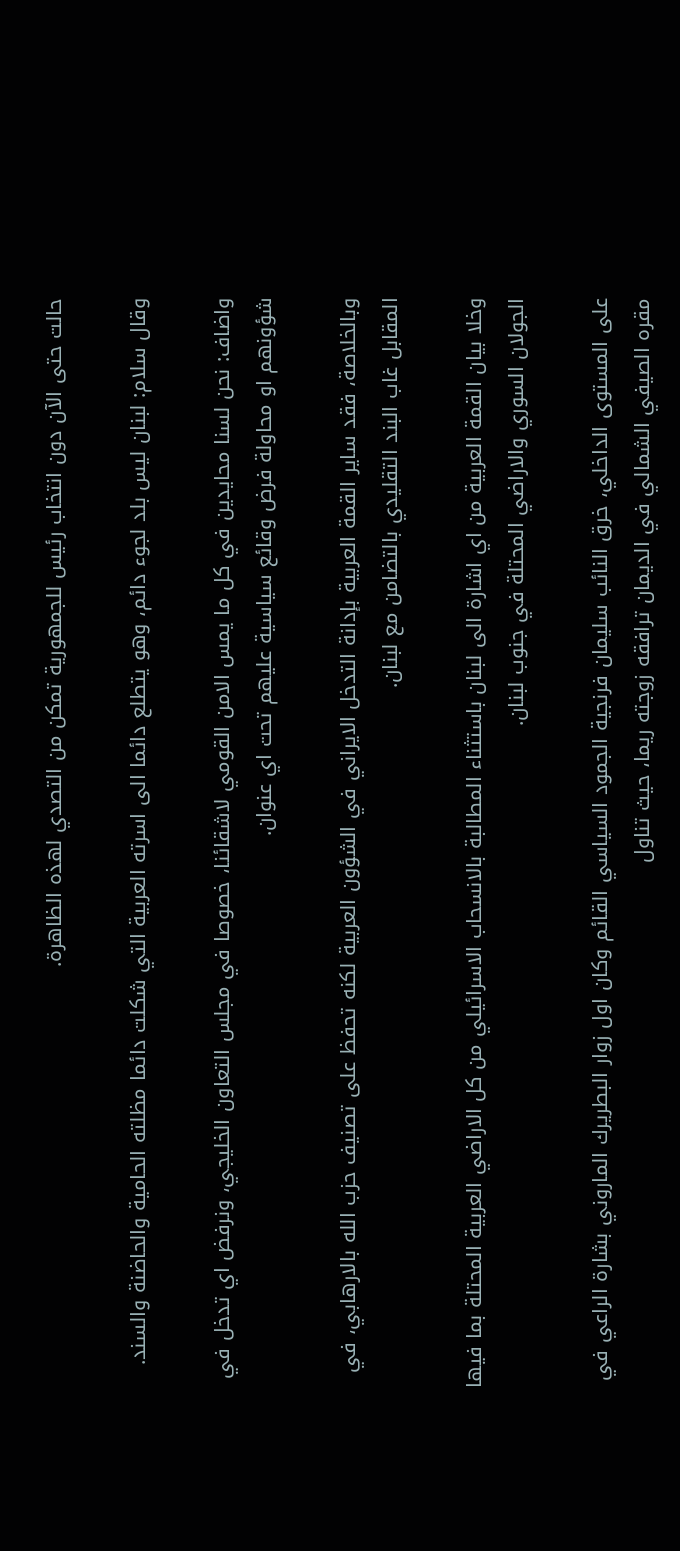حالت حتى الآن دون انتخاب رئيس للجمهورية تمكن من التصدي لهذه الظاهرة.

وقال سلام: لبنان ليس بلد لجوء دائم، وهو يتطلع دائما الى اسرته العربية التي شكلت دائما مظلته الحامية والحاضنة والسند.

واضاف: نحن لسنا محايدين في كل ما يمس الامن القومي لاشقائنا، خصوصا في مجلس التعاون الخليجي، ونرفض اي تدخل في شؤونهم او محاولة فرض وقائع سياسية عليهم تحت اي عنوان.

وبالخلاصة، فقد ساير القمة العربية بإدانة التدخل الايراني في الشؤون العربية لكنه تحفظ على تصنيف حزب الله بالارهابي، في المقابل غاب البند التقليدي بالتضامن مع لبنان.

وخلا بيان القمة العربية من اي اشارة الى لبنان باستثناء المطالبة بالانسحاب الاسرائيلي من كل الاراضي العربية المحتلة بما فيها الجولان السوري والاراضي المحتلة في جنوب لبنان.

على المستوى الداخلي، خرق النائب سليمان فرنجية الجمود السياسي القائم وكان اول زوار البطريرك الماروني بشارة الراعي في مقره الصيفي الشمالي في الديمان ترافقه زوجته ريما، حيث تناول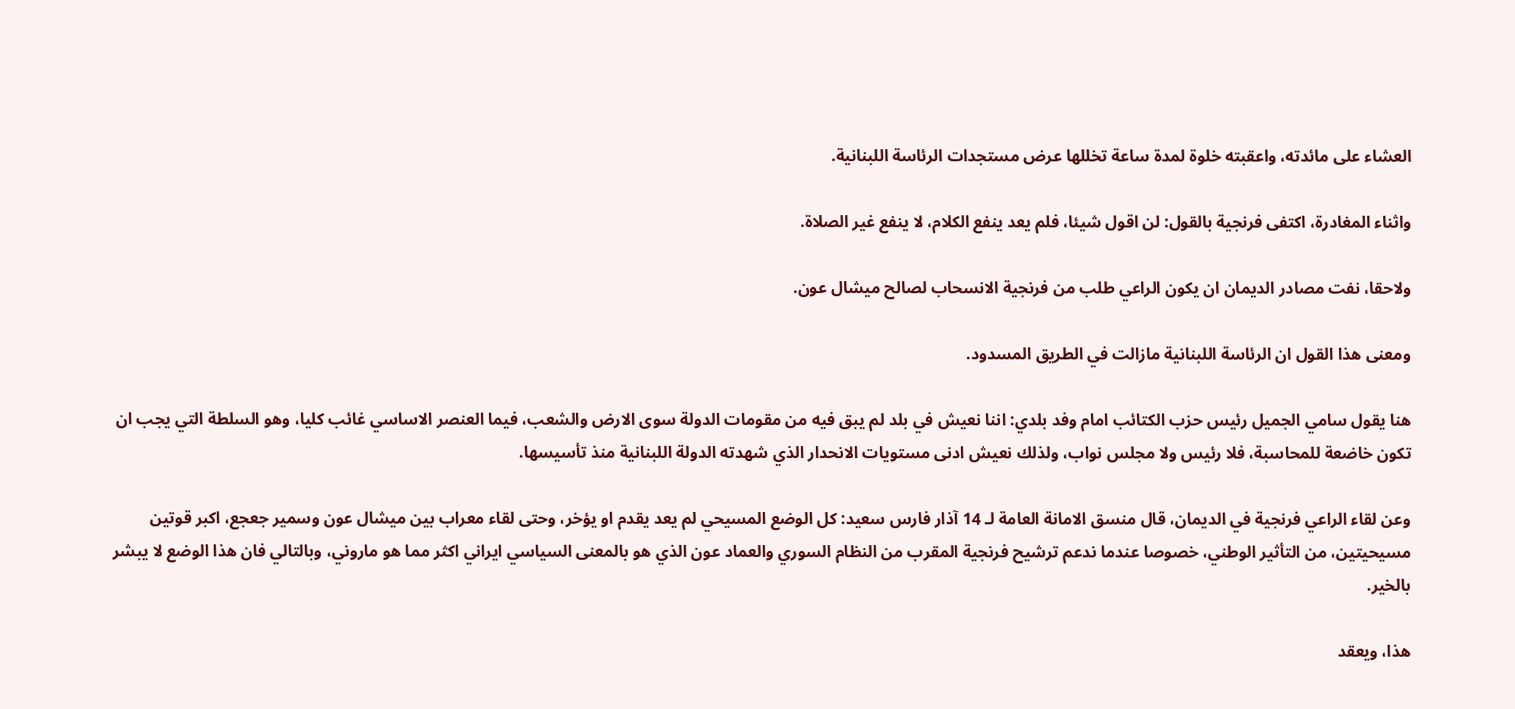العشاء على مائدته، واعقبته خلوة لمدة ساعة تخللها عرض مستجدات الرئاسة اللبنانية.

واثناء المغادرة، اكتفى فرنجية بالقول: لن اقول شيئا، فلم يعد ينفع الكلام، لا ينفع غير الصلاة.

ولاحقا، نفت مصادر الديمان ان يكون الراعي طلب من فرنجية الانسحاب لصالح ميشال عون.

ومعنى هذا القول ان الرئاسة اللبنانية مازالت في الطريق المسدود.

هنا يقول سامي الجميل رئيس حزب الكتائب امام وفد بلدي: اننا نعيش في بلد لم يبق فيه من مقومات الدولة سوى الارض والشعب، فيما العنصر الاساسي غائب كليا، وهو السلطة التي يجب ان تكون خاضعة للمحاسبة، فلا رئيس ولا مجلس نواب، ولذلك نعيش ادنى مستويات الانحدار الذي شهدته الدولة اللبنانية منذ تأسيسها.

وعن لقاء الراعي فرنجية في الديمان، قال منسق الامانة العامة لـ 14 آذار فارس سعيد: كل الوضع المسيحي لم يعد يقدم او يؤخر، وحتى لقاء معراب بين ميشال عون وسمير جعجع، اكبر قوتين مسيحيتين، من التأثير الوطني، خصوصا عندما ندعم ترشيح فرنجية المقرب من النظام السوري والعماد عون الذي هو بالمعنى السياسي ايراني اكثر مما هو ماروني، وبالتالي فان هذا الوضع لا يبشر بالخير.

هذا، ويعقد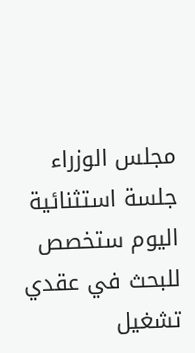مجلس الوزراء جلسة استثنائية اليوم ستخصص للبحث في عقدي تشغيل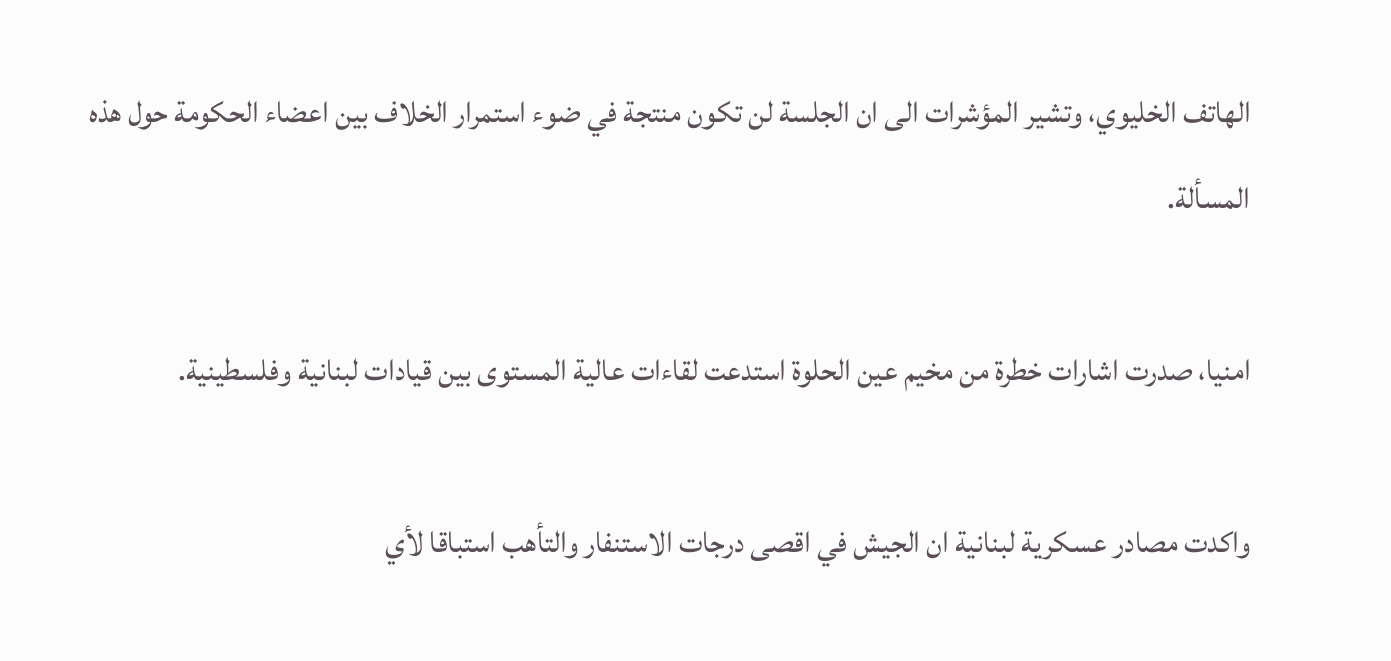الهاتف الخليوي، وتشير المؤشرات الى ان الجلسة لن تكون منتجة في ضوء استمرار الخلاف بين اعضاء الحكومة حول هذه المسألة.

امنيا، صدرت اشارات خطرة من مخيم عين الحلوة استدعت لقاءات عالية المستوى بين قيادات لبنانية وفلسطينية.

واكدت مصادر عسكرية لبنانية ان الجيش في اقصى درجات الاستنفار والتأهب استباقا لأي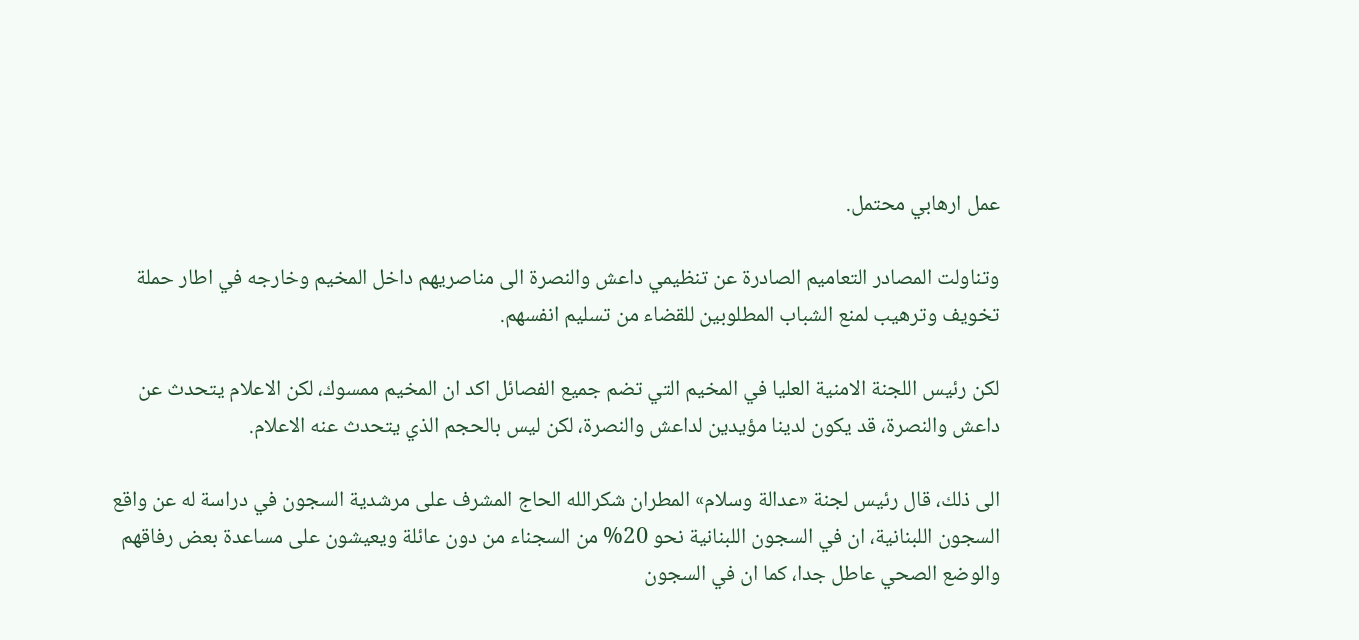عمل ارهابي محتمل.

وتناولت المصادر التعاميم الصادرة عن تنظيمي داعش والنصرة الى مناصريهم داخل المخيم وخارجه في اطار حملة تخويف وترهيب لمنع الشباب المطلوبين للقضاء من تسليم انفسهم.

لكن رئيس اللجنة الامنية العليا في المخيم التي تضم جميع الفصائل اكد ان المخيم ممسوك، لكن الاعلام يتحدث عن داعش والنصرة، قد يكون لدينا مؤيدين لداعش والنصرة، لكن ليس بالحجم الذي يتحدث عنه الاعلام.

الى ذلك، قال رئيس لجنة «عدالة وسلام» المطران شكرالله الحاج المشرف على مرشدية السجون في دراسة له عن واقع السجون اللبنانية، ان في السجون اللبنانية نحو 20% من السجناء من دون عائلة ويعيشون على مساعدة بعض رفاقهم والوضع الصحي عاطل جدا، كما ان في السجون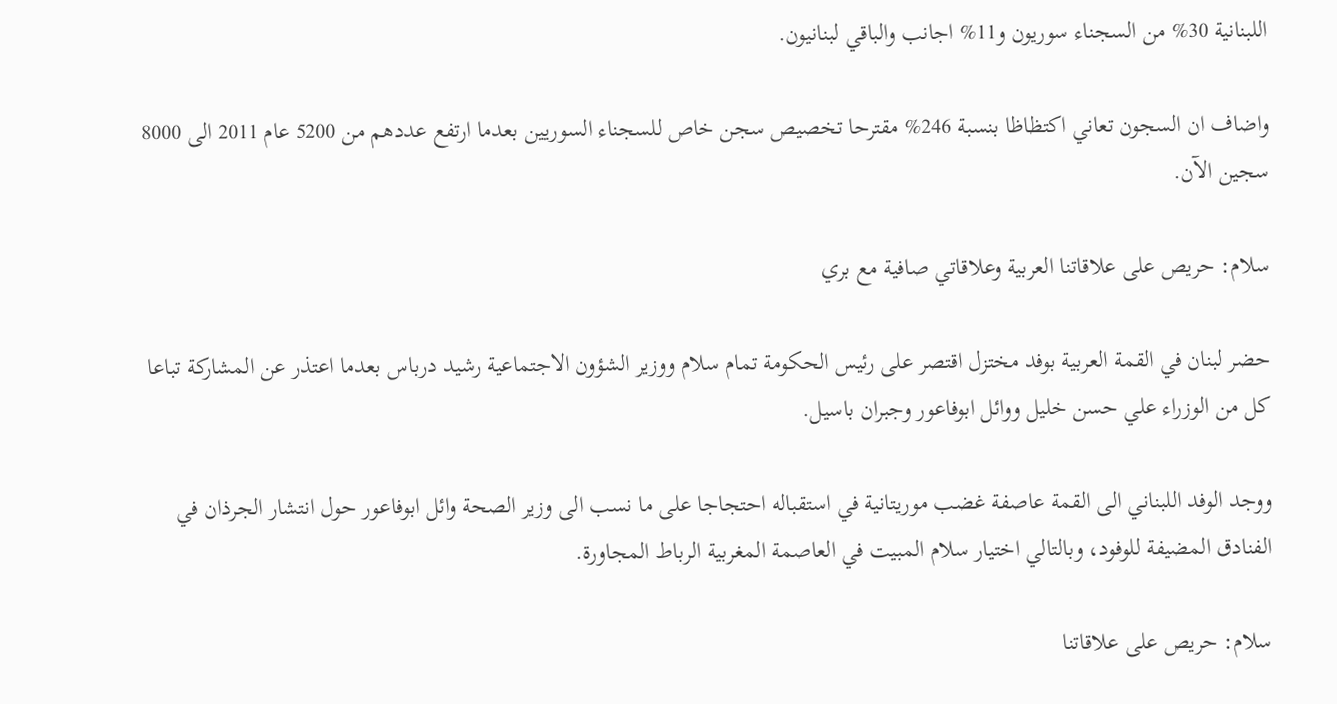اللبنانية 30% من السجناء سوريون و11% اجانب والباقي لبنانيون.

واضاف ان السجون تعاني اكتظاظا بنسبة 246% مقترحا تخصيص سجن خاص للسجناء السوريين بعدما ارتفع عددهم من 5200 عام 2011 الى 8000 سجين الآن.

سلام: حريص على علاقاتنا العربية وعلاقاتي صافية مع بري

حضر لبنان في القمة العربية بوفد مختزل اقتصر على رئيس الحكومة تمام سلام ووزير الشؤون الاجتماعية رشيد درباس بعدما اعتذر عن المشاركة تباعا كل من الوزراء علي حسن خليل ووائل ابوفاعور وجبران باسيل.

ووجد الوفد اللبناني الى القمة عاصفة غضب موريتانية في استقباله احتجاجا على ما نسب الى وزير الصحة وائل ابوفاعور حول انتشار الجرذان في الفنادق المضيفة للوفود، وبالتالي اختيار سلام المبيت في العاصمة المغربية الرباط المجاورة.

سلام: حريص على علاقاتنا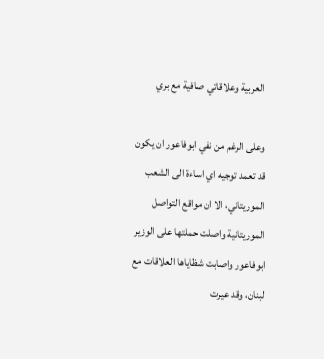العربية وعلاقاتي صافية مع بري

وعلى الرغم من نفي ابوفاعور ان يكون قد تعمد توجيه اي اساءة الى الشعب الموريتاني، الا ان مواقع التواصل الموريتانية واصلت حملتها على الوزير ابوفاعور واصابت شظاياها العلاقات مع لبنان، وقد عيرت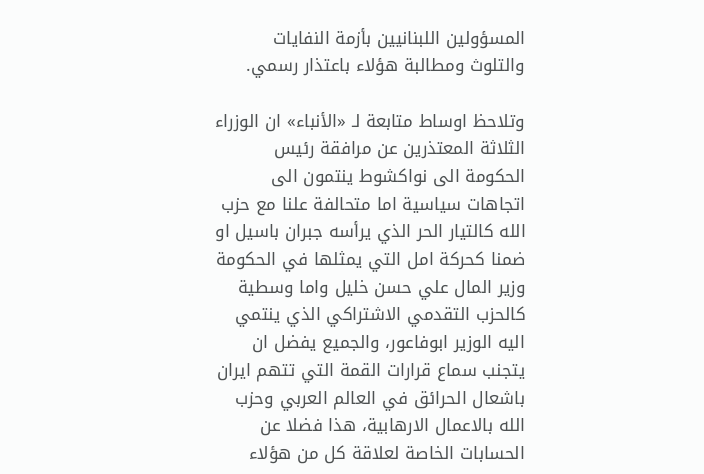المسؤولين اللبنانيين بأزمة النفايات والتلوث ومطالبة هؤلاء باعتذار رسمي.

وتلاحظ اوساط متابعة لـ «الأنباء» ان الوزراء الثلاثة المعتذرين عن مرافقة رئيس الحكومة الى نواكشوط ينتمون الى اتجاهات سياسية اما متحالفة علنا مع حزب الله كالتيار الحر الذي يرأسه جبران باسيل او ضمنا كحركة امل التي يمثلها في الحكومة وزير المال علي حسن خليل واما وسطية كالحزب التقدمي الاشتراكي الذي ينتمي اليه الوزير ابوفاعور، والجميع يفضل ان يتجنب سماع قرارات القمة التي تتهم ايران باشعال الحرائق في العالم العربي وحزب الله بالاعمال الارهابية، هذا فضلا عن الحسابات الخاصة لعلاقة كل من هؤلاء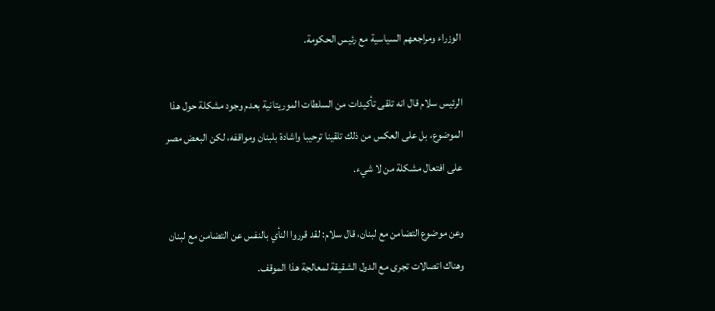الوزراء ومراجعهم السياسية مع رئيس الحكومة.

الرئيس سلام قال انه تلقى تأكيدات من السلطات الموريتانية بعدم وجود مشكلة حول هذا الموضوع، بل على العكس من ذلك تلقينا ترحيبا واشادة بلبنان ومواقفه، لكن البعض مصر على افتعال مشكلة من لا شيء.

وعن موضوع التضامن مع لبنان، قال سلام: لقد قرروا النأي بالنفس عن التضامن مع لبنان وهناك اتصالات تجرى مع الدول الشقيقة لمعالجة هذا الموقف.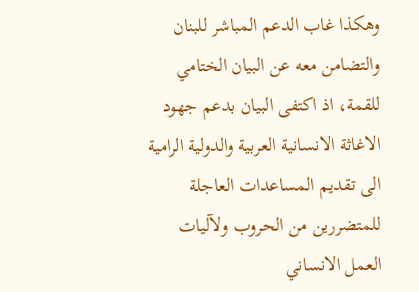وهكذا غاب الدعم المباشر للبنان والتضامن معه عن البيان الختامي للقمة، اذ اكتفى البيان بدعم جهود الاغاثة الانسانية العربية والدولية الرامية الى تقديم المساعدات العاجلة للمتضررين من الحروب ولآليات العمل الانساني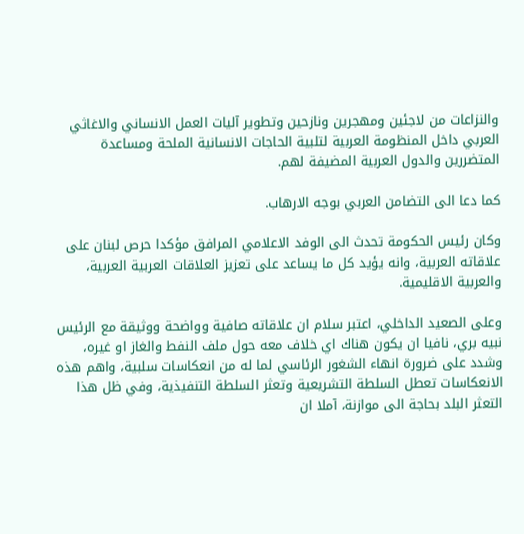والنزاعات من لاجئين ومهجرين ونازحين وتطوير آليات العمل الانساني والاغاثي العربي داخل المنظومة العربية لتلبية الحاجات الانسانية الملحة ومساعدة المتضررين والدول العربية المضيفة لهم.

كما دعا الى التضامن العربي بوجه الارهاب.

وكان رئيس الحكومة تحدث الى الوفد الاعلامي المرافق مؤكدا حرص لبنان على علاقاته العربية، وانه يؤيد كل ما يساعد على تعزيز العلاقات العربية العربية، والعربية الاقليمية.

وعلى الصعيد الداخلي، اعتبر سلام ان علاقاته صافية وواضحة ووثيقة مع الرئيس نبيه بري، نافيا ان يكون هناك اي خلاف معه حول ملف النفط والغاز او غيره، وشدد على ضرورة انهاء الشغور الرئاسي لما له من انعكاسات سلبية، واهم هذه الانعكاسات تعطل السلطة التشريعية وتعثر السلطة التنفيذية، وفي ظل هذا التعثر البلد بحاجة الى موازنة، آملا ان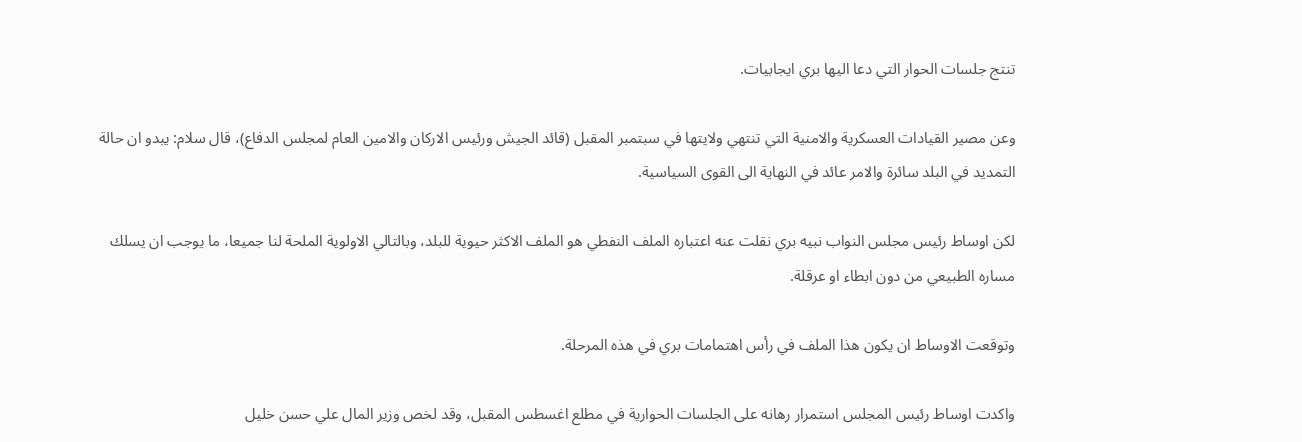تنتج جلسات الحوار التي دعا اليها بري ايجابيات.

وعن مصير القيادات العسكرية والامنية التي تنتهي ولايتها في سبتمبر المقبل (قائد الجيش ورئيس الاركان والامين العام لمجلس الدفاع)، قال سلام: يبدو ان حالة التمديد في البلد سائرة والامر عائد في النهاية الى القوى السياسية.

لكن اوساط رئيس مجلس النواب نبيه بري نقلت عنه اعتباره الملف النفطي هو الملف الاكثر حيوية للبلد، وبالتالي الاولوية الملحة لنا جميعا، ما يوجب ان يسلك مساره الطبيعي من دون ابطاء او عرقلة.

وتوقعت الاوساط ان يكون هذا الملف في رأس اهتمامات بري في هذه المرحلة.

واكدت اوساط رئيس المجلس استمرار رهانه على الجلسات الحوارية في مطلع اغسطس المقبل، وقد لخص وزير المال علي حسن خليل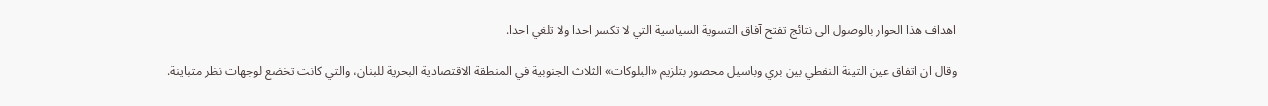اهداف هذا الحوار بالوصول الى نتائج تفتح آفاق التسوية السياسية التي لا تكسر احدا ولا تلغي احدا.

وقال ان اتفاق عين التينة النفطي بين بري وباسيل محصور بتلزيم «البلوكات» الثلاث الجنوبية في المنطقة الاقتصادية البحرية للبنان، والتي كانت تخضع لوجهات نظر متباينة.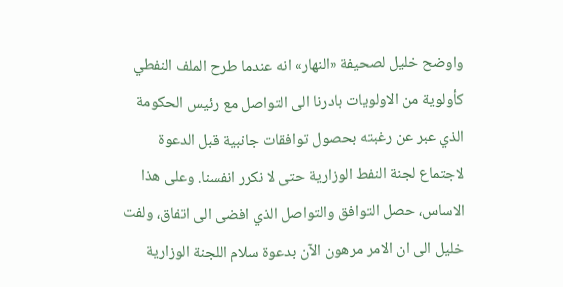واوضح خليل لصحيفة «النهار» انه عندما طرح الملف النفطي كأولوية من الاولويات بادرنا الى التواصل مع رئيس الحكومة الذي عبر عن رغبته بحصول توافقات جانبية قبل الدعوة لاجتماع لجنة النفط الوزارية حتى لا نكرر انفسنا. وعلى هذا الاساس، حصل التوافق والتواصل الذي افضى الى اتفاق، ولفت خليل الى ان الامر مرهون الآن بدعوة سلام اللجنة الوزارية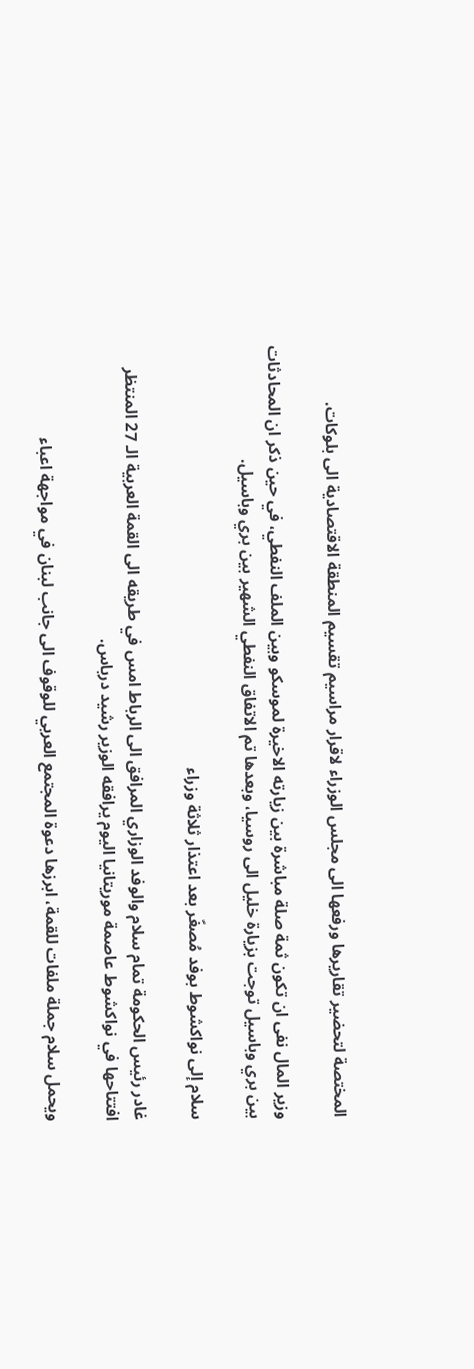المختصة لتحضير تقاريرها ورفعها الى مجلس الوزراء لاقرار مراسيم تقسيم المنطقة الاقتصادية الى بلوكات.

وزير المال نفى ان تكون ثمة صلة مباشرة بين زيارته الاخيرة لموسكو وبين الملف النفطي، في حين ذكر ان المحادثات بين بري وباسيل توجت بزيارة خليل الى روسيا، وبعدها تم الاتفاق النفطي الشهير بين بري وباسيل.

سلام إلى نواكشوط بوفد مُصغّر بعد اعتذار ثلاثة وزراء

غادر رئيس الحكومة تمام سلام والوفد الوزاري المرافق الى الرباط امس في طريقه الى القمة العربية الـ 27 المنتظر افتتاحها في نواكشوط عاصمة موريتانيا اليوم يرافقه الوزير رشيد درباس.

ويحمل سلام جملة ملفات للقمة، ابرزها دعوة المجتمع العربي للوقوف الى جانب لبنان في مواجهة اعباء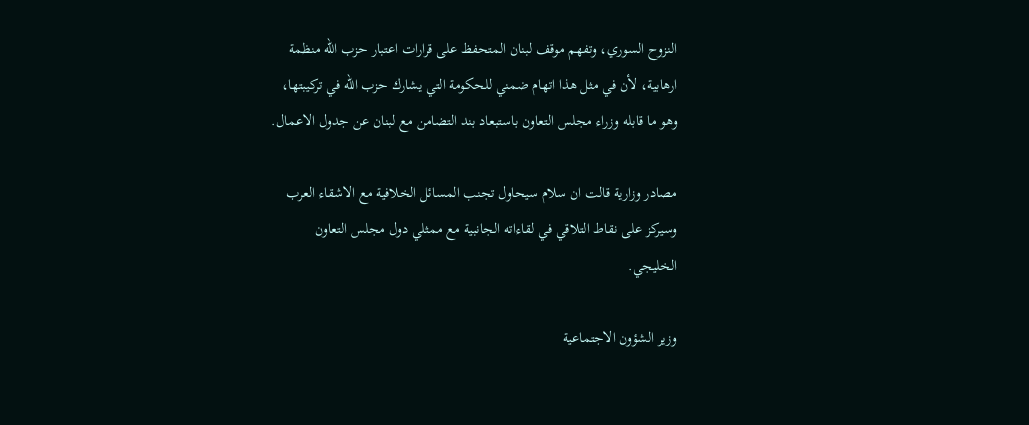النزوح السوري، وتفهم موقف لبنان المتحفظ على قرارات اعتبار حزب الله منظمة ارهابية، لأن في مثل هذا اتهام ضمني للحكومة التي يشارك حزب الله في تركيبتها، وهو ما قابله وزراء مجلس التعاون باستبعاد بند التضامن مع لبنان عن جدول الاعمال.

مصادر وزارية قالت ان سلام سيحاول تجنب المسائل الخلافية مع الاشقاء العرب وسيركز على نقاط التلاقي في لقاءاته الجانبية مع ممثلي دول مجلس التعاون الخليجي.

وزير الشؤون الاجتماعية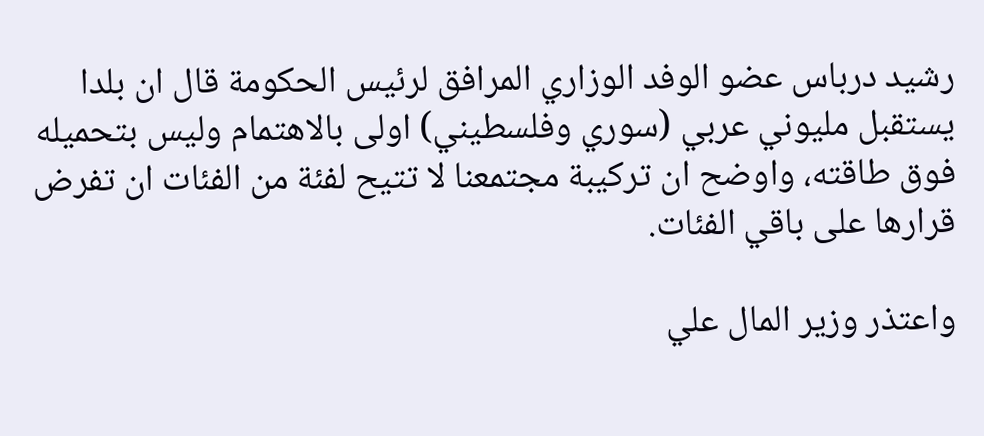رشيد درباس عضو الوفد الوزاري المرافق لرئيس الحكومة قال ان بلدا يستقبل مليوني عربي (سوري وفلسطيني) اولى بالاهتمام وليس بتحميله فوق طاقته، واوضح ان تركيبة مجتمعنا لا تتيح لفئة من الفئات ان تفرض قرارها على باقي الفئات.

واعتذر وزير المال علي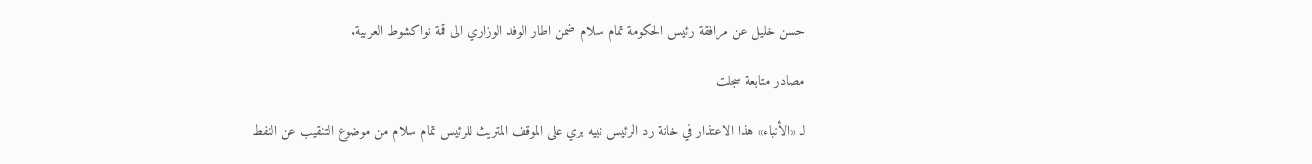حسن خليل عن مرافقة رئيس الحكومة تمام سلام ضمن اطار الوفد الوزاري الى قمة نواكشوط العربية.

مصادر متابعة سجلت

لـ «الأنباء» هذا الاعتذار في خانة رد الرئيس نبيه بري على الموقف المتريث للرئيس تمام سلام من موضوع التنقيب عن النفط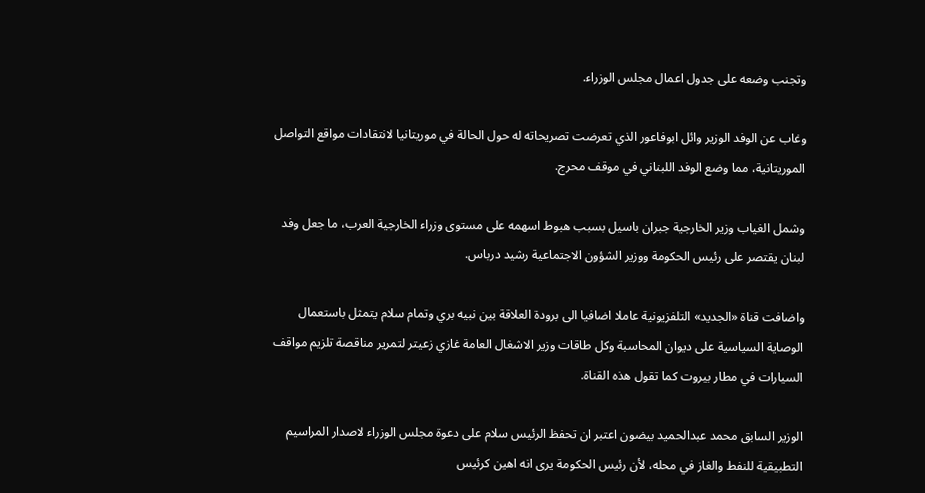وتجنب وضعه على جدول اعمال مجلس الوزراء.

وغاب عن الوفد الوزير وائل ابوفاعور الذي تعرضت تصريحاته له حول الحالة في موريتانيا لانتقادات مواقع التواصل الموريتانية، مما وضع الوفد اللبناني في موقف محرج.

وشمل الغياب وزير الخارجية جبران باسيل بسبب هبوط اسهمه على مستوى وزراء الخارجية العرب، ما جعل وفد لبنان يقتصر على رئيس الحكومة ووزير الشؤون الاجتماعية رشيد درباس.

واضافت قناة «الجديد» التلفزيونية عاملا اضافيا الى برودة العلاقة بين نبيه بري وتمام سلام يتمثل باستعمال الوصاية السياسية على ديوان المحاسبة وكل طاقات وزير الاشغال العامة غازي زعيتر لتمرير مناقصة تلزيم مواقف السيارات في مطار بيروت كما تقول هذه القناة.

الوزير السابق محمد عبدالحميد بيضون اعتبر ان تحفظ الرئيس سلام على دعوة مجلس الوزراء لاصدار المراسيم التطبيقية للنفط والغاز في محله، لأن رئيس الحكومة يرى انه اهين كرئيس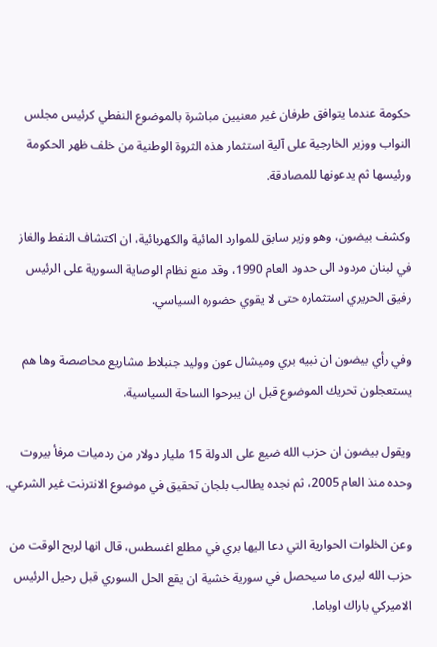حكومة عندما يتوافق طرفان غير معنيين مباشرة بالموضوع النفطي كرئيس مجلس النواب ووزير الخارجية على آلية استثمار هذه الثروة الوطنية من خلف ظهر الحكومة ورئيسها ثم يدعونها للمصادقة.

وكشف بيضون، وهو وزير سابق للموارد المائية والكهربائية، ان اكتشاف النفط والغاز في لبنان مردود الى حدود العام 1990، وقد منع نظام الوصاية السورية على الرئيس رفيق الحريري استثماره حتى لا يقوي حضوره السياسي.

وفي رأي بيضون ان نبيه بري وميشال عون ووليد جنبلاط مشاريع محاصصة وها هم يستعجلون تحريك الموضوع قبل ان يبرحوا الساحة السياسية.

ويقول بيضون ان حزب الله ضيع على الدولة 15 مليار دولار من ردميات مرفأ بيروت وحده منذ العام 2005، ثم نجده يطالب بلجان تحقيق في موضوع الانترنت غير الشرعي.

وعن الخلوات الحوارية التي دعا اليها بري في مطلع اغسطس، قال انها لربح الوقت من حزب الله ليرى ما سيحصل في سورية خشية ان يقع الحل السوري قبل رحيل الرئيس الاميركي باراك اوباما.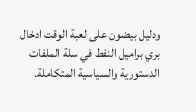ودليل بيضون على لعبة الوقت ادخال بري براميل النفط في سلة الملفات الدستورية والسياسية المتكاملة.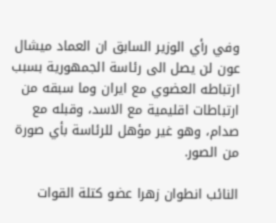وفي رأي الوزير السابق ان العماد ميشال عون لن يصل الى رئاسة الجمهورية بسبب ارتباطه العضوي مع ايران وما سبقه من ارتباطات اقليمية مع الاسد، وقبله مع صدام، وهو غير مؤهل للرئاسة بأي صورة من الصور.

النائب انطوان زهرا عضو كتلة القوات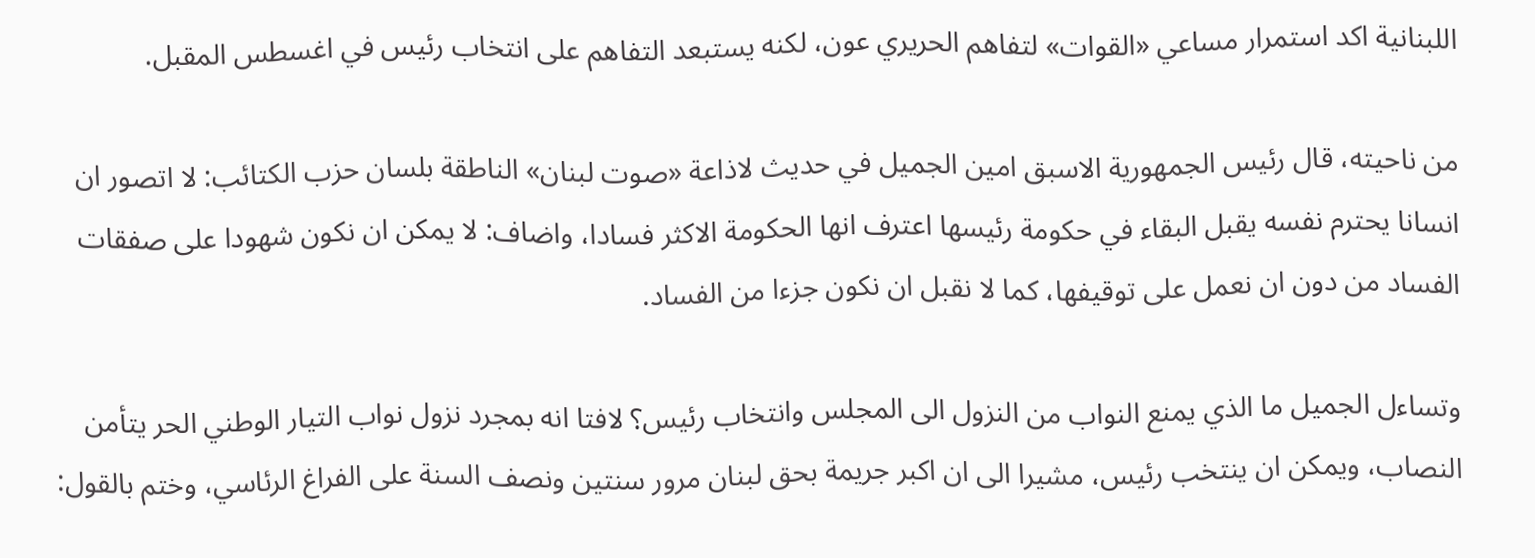اللبنانية اكد استمرار مساعي «القوات» لتفاهم الحريري عون، لكنه يستبعد التفاهم على انتخاب رئيس في اغسطس المقبل.

من ناحيته، قال رئيس الجمهورية الاسبق امين الجميل في حديث لاذاعة «صوت لبنان» الناطقة بلسان حزب الكتائب: لا اتصور ان انسانا يحترم نفسه يقبل البقاء في حكومة رئيسها اعترف انها الحكومة الاكثر فسادا، واضاف: لا يمكن ان نكون شهودا على صفقات الفساد من دون ان نعمل على توقيفها، كما لا نقبل ان نكون جزءا من الفساد.

وتساءل الجميل ما الذي يمنع النواب من النزول الى المجلس وانتخاب رئيس؟ لافتا انه بمجرد نزول نواب التيار الوطني الحر يتأمن النصاب، ويمكن ان ينتخب رئيس، مشيرا الى ان اكبر جريمة بحق لبنان مرور سنتين ونصف السنة على الفراغ الرئاسي، وختم بالقول: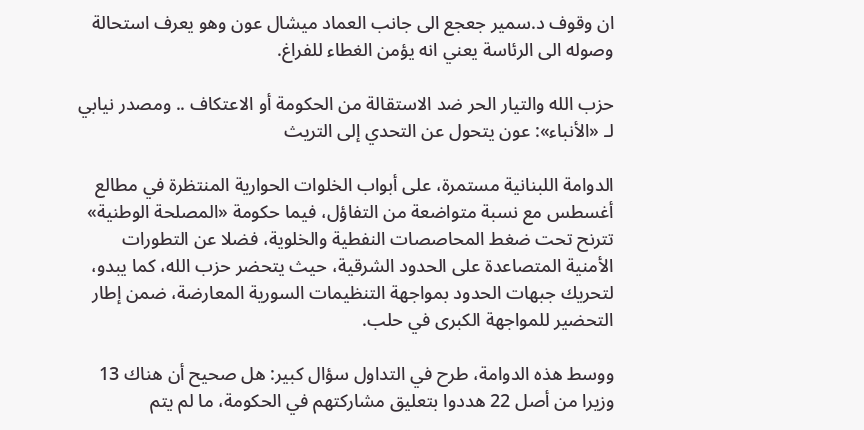ان وقوف د.سمير جعجع الى جانب العماد ميشال عون وهو يعرف استحالة وصوله الى الرئاسة يعني انه يؤمن الغطاء للفراغ.

حزب الله والتيار الحر ضد الاستقالة من الحكومة أو الاعتكاف .. ومصدر نيابي لـ «الأنباء»: عون يتحول عن التحدي إلى التريث

الدوامة اللبنانية مستمرة، على أبواب الخلوات الحوارية المنتظرة في مطالع أغسطس مع نسبة متواضعة من التفاؤل، فيما حكومة «المصلحة الوطنية» تترنح تحت ضغط المحاصصات النفطية والخلوية، فضلا عن التطورات الأمنية المتصاعدة على الحدود الشرقية، حيث يتحضر حزب الله، كما يبدو، لتحريك جبهات الحدود بمواجهة التنظيمات السورية المعارضة، ضمن إطار التحضير للمواجهة الكبرى في حلب.

ووسط هذه الدوامة، طرح في التداول سؤال كبير: هل صحيح أن هناك 13 وزيرا من أصل 22 هددوا بتعليق مشاركتهم في الحكومة، ما لم يتم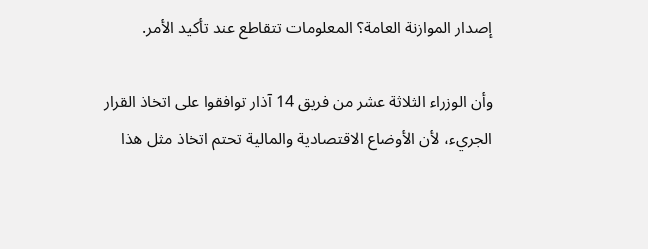إصدار الموازنة العامة؟ المعلومات تتقاطع عند تأكيد الأمر.

وأن الوزراء الثلاثة عشر من فريق 14 آذار توافقوا على اتخاذ القرار الجريء، لأن الأوضاع الاقتصادية والمالية تحتم اتخاذ مثل هذا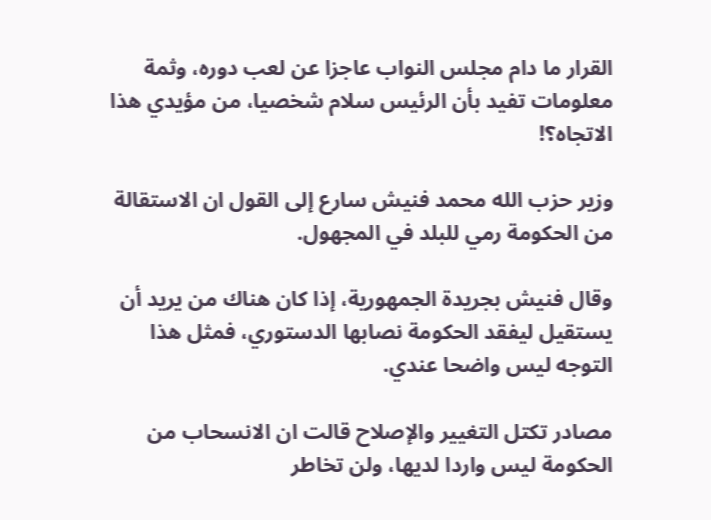القرار ما دام مجلس النواب عاجزا عن لعب دوره، وثمة معلومات تفيد بأن الرئيس سلام شخصيا، من مؤيدي هذا الاتجاه؟!

وزير حزب الله محمد فنيش سارع إلى القول ان الاستقالة من الحكومة رمي للبلد في المجهول.

وقال فنيش بجريدة الجمهورية، إذا كان هناك من يريد أن يستقيل ليفقد الحكومة نصابها الدستوري، فمثل هذا التوجه ليس واضحا عندي.

مصادر تكتل التغيير والإصلاح قالت ان الانسحاب من الحكومة ليس واردا لديها، ولن تخاطر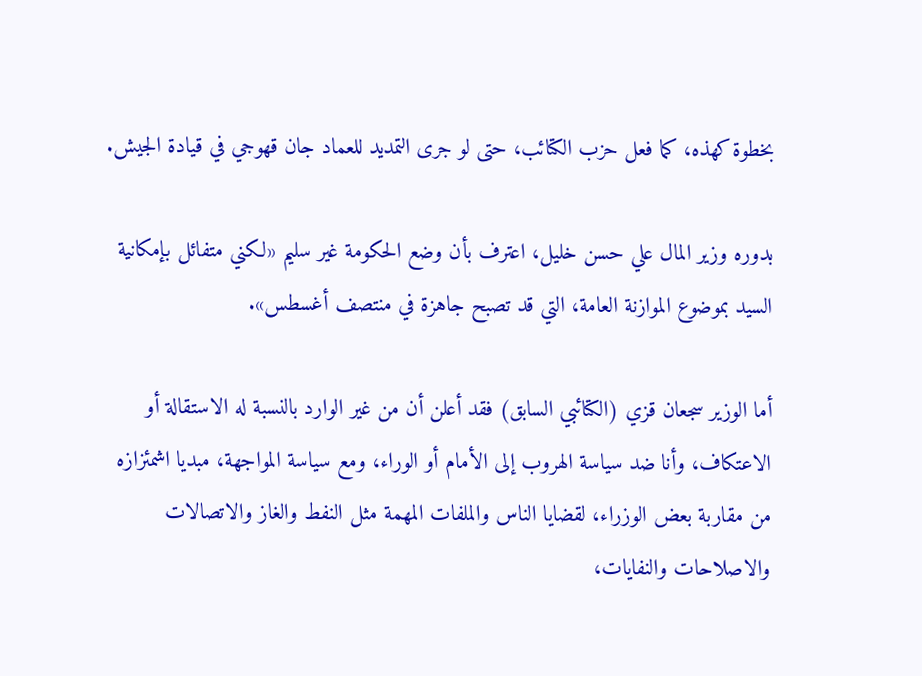بخطوة كهذه، كما فعل حزب الكتائب، حتى لو جرى التمديد للعماد جان قهوجي في قيادة الجيش.

بدوره وزير المال علي حسن خليل، اعترف بأن وضع الحكومة غير سليم «لكني متفائل بإمكانية السيد بموضوع الموازنة العامة، التي قد تصبح جاهزة في منتصف أغسطس».

أما الوزير سجعان قزي (الكتائبي السابق) فقد أعلن أن من غير الوارد بالنسبة له الاستقالة أو الاعتكاف، وأنا ضد سياسة الهروب إلى الأمام أو الوراء، ومع سياسة المواجهة، مبديا اشمئزازه من مقاربة بعض الوزراء، لقضايا الناس والملفات المهمة مثل النفط والغاز والاتصالات والاصلاحات والنفايات،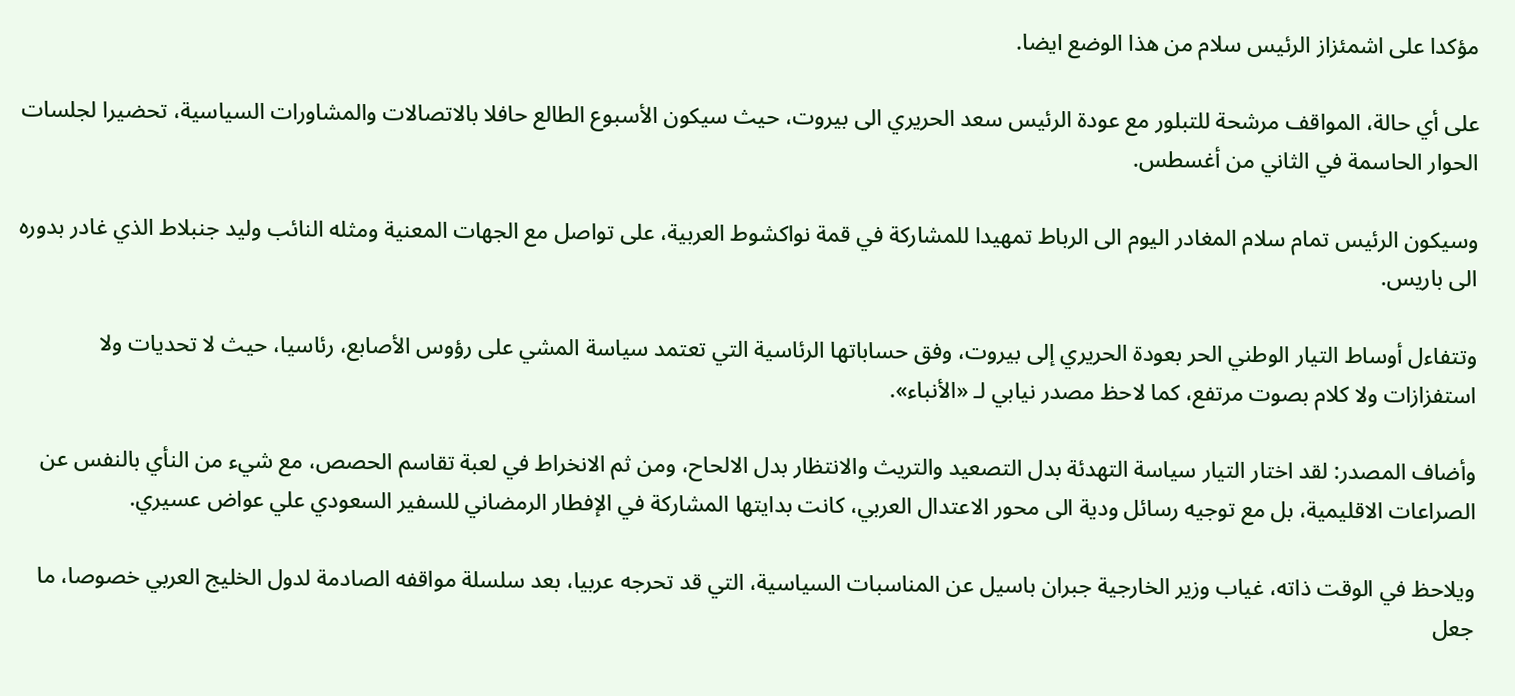مؤكدا على اشمئزاز الرئيس سلام من هذا الوضع ايضا.

على أي حالة، المواقف مرشحة للتبلور مع عودة الرئيس سعد الحريري الى بيروت، حيث سيكون الأسبوع الطالع حافلا بالاتصالات والمشاورات السياسية، تحضيرا لجلسات الحوار الحاسمة في الثاني من أغسطس.

وسيكون الرئيس تمام سلام المغادر اليوم الى الرباط تمهيدا للمشاركة في قمة نواكشوط العربية، على تواصل مع الجهات المعنية ومثله النائب وليد جنبلاط الذي غادر بدوره الى باريس.

وتتفاءل أوساط التيار الوطني الحر بعودة الحريري إلى بيروت، وفق حساباتها الرئاسية التي تعتمد سياسة المشي على رؤوس الأصابع، رئاسيا، حيث لا تحديات ولا استفزازات ولا كلام بصوت مرتفع، كما لاحظ مصدر نيابي لـ «الأنباء».

وأضاف المصدر: لقد اختار التيار سياسة التهدئة بدل التصعيد والتريث والانتظار بدل الالحاح، ومن ثم الانخراط في لعبة تقاسم الحصص، مع شيء من النأي بالنفس عن الصراعات الاقليمية، بل مع توجيه رسائل ودية الى محور الاعتدال العربي، كانت بدايتها المشاركة في الإفطار الرمضاني للسفير السعودي علي عواض عسيري.

ويلاحظ في الوقت ذاته، غياب وزير الخارجية جبران باسيل عن المناسبات السياسية، التي قد تحرجه عربيا، بعد سلسلة مواقفه الصادمة لدول الخليج العربي خصوصا، ما جعل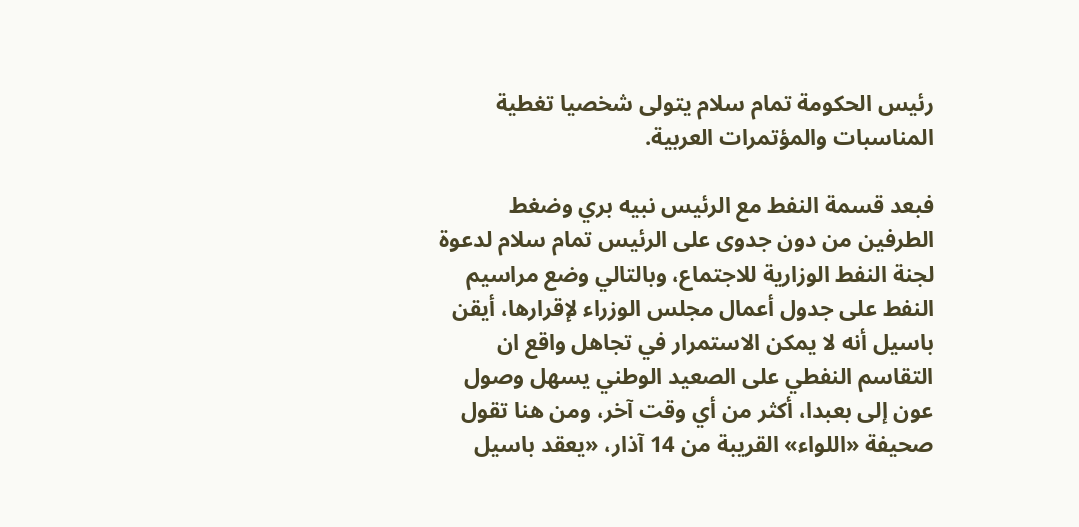رئيس الحكومة تمام سلام يتولى شخصيا تغطية المناسبات والمؤتمرات العربية.

فبعد قسمة النفط مع الرئيس نبيه بري وضغط الطرفين من دون جدوى على الرئيس تمام سلام لدعوة لجنة النفط الوزارية للاجتماع، وبالتالي وضع مراسيم النفط على جدول أعمال مجلس الوزراء لإقرارها، أيقن باسيل أنه لا يمكن الاستمرار في تجاهل واقع ان التقاسم النفطي على الصعيد الوطني يسهل وصول عون إلى بعبدا، أكثر من أي وقت آخر، ومن هنا تقول صحيفة «اللواء» القريبة من 14 آذار، «يعقد باسيل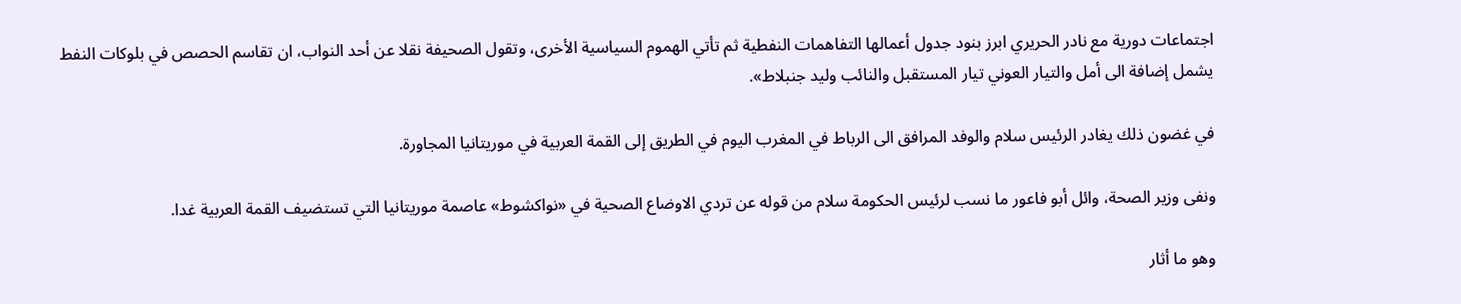اجتماعات دورية مع نادر الحريري ابرز بنود جدول أعمالها التفاهمات النفطية ثم تأتي الهموم السياسية الأخرى، وتقول الصحيفة نقلا عن أحد النواب، ان تقاسم الحصص في بلوكات النفط يشمل إضافة الى أمل والتيار العوني تيار المستقبل والنائب وليد جنبلاط».

في غضون ذلك يغادر الرئيس سلام والوفد المرافق الى الرباط في المغرب اليوم في الطريق إلى القمة العربية في موريتانيا المجاورة.

ونفى وزير الصحة، وائل أبو فاعور ما نسب لرئيس الحكومة سلام من قوله عن تردي الاوضاع الصحية في «نواكشوط» عاصمة موريتانيا التي تستضيف القمة العربية غدا.

وهو ما أثار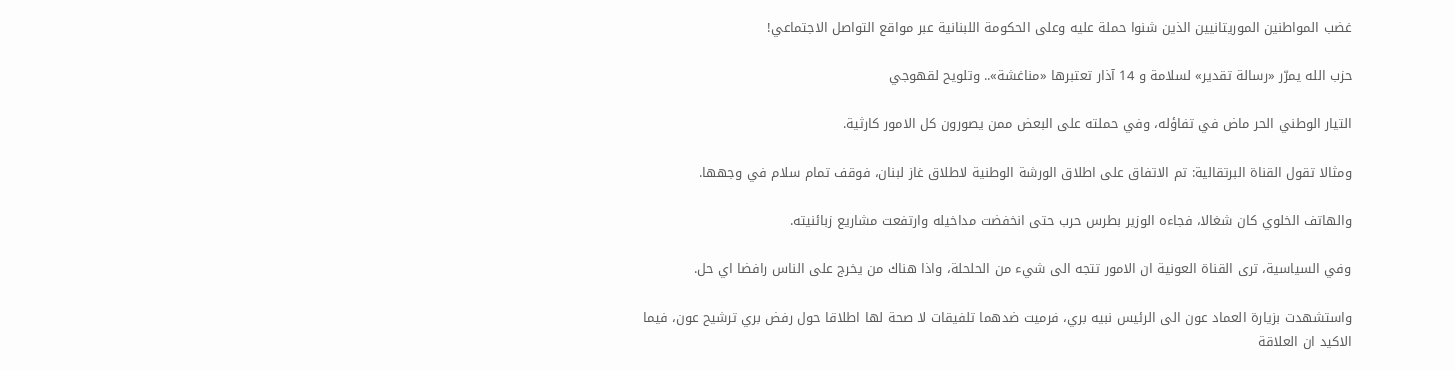غضب المواطنين الموريتانيين الذين شنوا حملة عليه وعلى الحكومة اللبنانية عبر مواقع التواصل الاجتماعي!

حزب الله يمرّر «رسالة تقدير» لسلامة و 14 آذار تعتبرها «مناغشة».. وتلويح لقهوجي

التيار الوطني الحر ماض في تفاؤله، وفي حملته على البعض ممن يصورون كل الامور كارثية.

ومثالا تقول القناة البرتقالية: تم الاتفاق على اطلاق الورشة الوطنية لاطلاق غاز لبنان، فوقف تمام سلام في وجهها.

والهاتف الخلوي كان شغالا، فجاءه الوزير بطرس حرب حتى انخفضت مداخيله وارتفعت مشاريع زبائنيته.

وفي السياسية، ترى القناة العونية ان الامور تتجه الى شيء من الحلحلة، واذا هناك من يخرج على الناس رافضا اي حل.

واستشهدت بزيارة العماد عون الى الرئيس نبيه بري، فرميت ضدهما تلفيقات لا صحة لها اطلاقا حول رفض بري ترشيح عون، فيما الاكيد ان العلاقة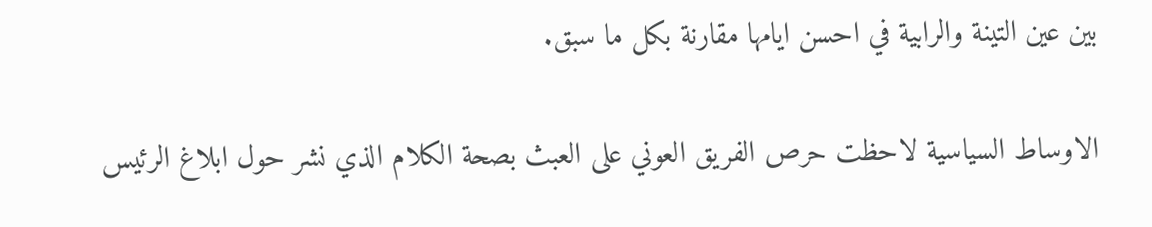بين عين التينة والرابية في احسن ايامها مقارنة بكل ما سبق.

الاوساط السياسية لاحظت حرص الفريق العوني على العبث بصحة الكلام الذي نشر حول ابلاغ الرئيس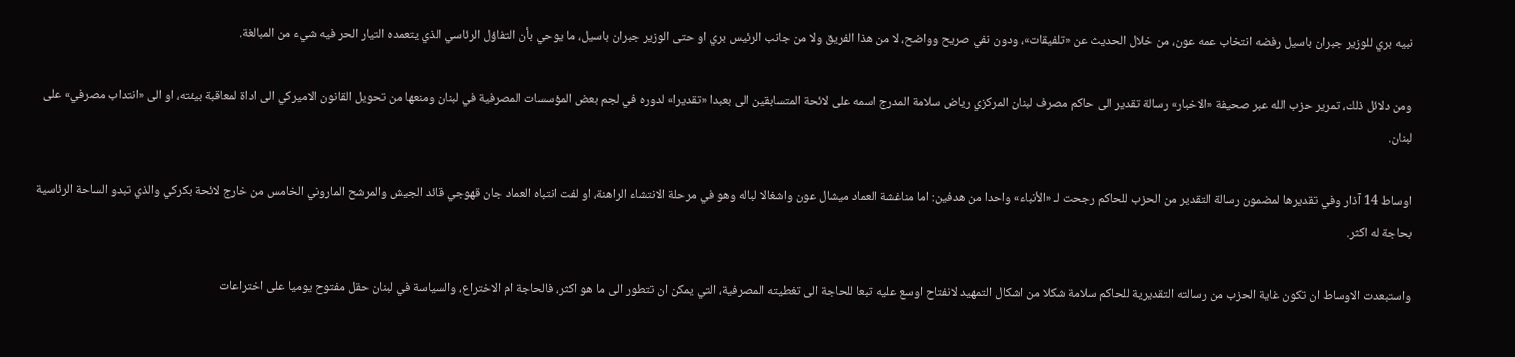نبيه بري للوزير جبران باسيل رفضه انتخاب عمه عون، من خلال الحديث عن «تلفيقات»، ودون نفي صريح وواضح، لا من هذا الفريق ولا من جانب الرئيس بري او حتى الوزير جبران باسيل، ما يوحي بأن التفاؤل الرئاسي الذي يتعمده التيار الحر فيه شيء من المبالغة.

ومن دلائل ذلك، تمرير حزب الله عبر صحيفة «الاخبار» رسالة تقدير الى حاكم مصرف لبنان المركزي رياض سلامة المدرج اسمه على لائحة المتسابقين الى بعبدا «تقديرا» لدوره في لجم بعض المؤسسات المصرفية في لبنان ومنعها من تحويل القانون الاميركي الى اداة لمعاقبة بيئته، او الى «انتداب مصرفي» على لبنان.

اوساط 14 آذار وفي تقديرها لمضمون رسالة التقدير من الحزب للحاكم رجحت لـ «الأنباء» واحدا من هدفين: اما مناغشة العماد ميشال عون واشغالا لباله وهو في مرحلة الانتشاء الراهنة، او لفت انتباه العماد جان قهوجي قائد الجيش والمرشح الماروني الخامس من خارج لائحة بكركي والذي تبدو الساحة الرئاسية بحاجة له اكثر.

واستبعدت الاوساط ان تكون غاية الحزب من رسالته التقديرية للحاكم سلامة شكلا من اشكال التمهيد لانفتاح اوسع عليه تبعا للحاجة الى تغطيته المصرفية، التي يمكن ان تتطور الى ما هو اكثر، فالحاجة ام الاختراع، والسياسة في لبنان حقل مفتوح يوميا على اختراعات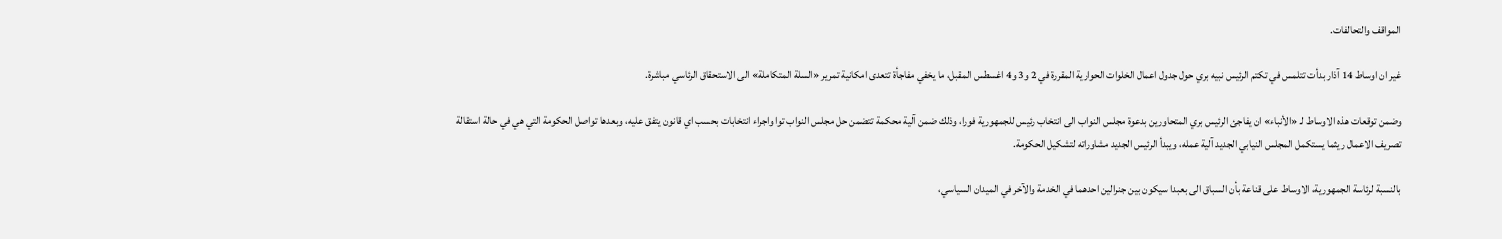المواقف والتحالفات.

غير ان اوساط 14 آذار بدأت تتلمس في تكتم الرئيس نبيه بري حول جدول اعمال الخلوات الحوارية المقررة في 2 و3 و4 اغسطس المقبل، ما يخفي مفاجأة تتعدى امكانية تمرير «السلة المتكاملة» الى الاستحقاق الرئاسي مباشرة.

وضمن توقعات هذه الاوساط لـ «الأنباء» ان يفاجئ الرئيس بري المتحاورين بدعوة مجلس النواب الى انتخاب رئيس للجمهورية فورا، وذلك ضمن آلية محكمة تتضمن حل مجلس النواب توا واجراء انتخابات بحسب اي قانون يتفق عليه، وبعدها تواصل الحكومة التي هي في حالة استقالة تصريف الاعمال ريثما يستكمل المجلس النيابي الجديد آلية عمله، ويبدأ الرئيس الجديد مشاوراته لتشكيل الحكومة.

بالنسبة لرئاسة الجمهورية، الاوساط على قناعة بأن السباق الى بعبدا سيكون بين جنرالين احدهما في الخدمة والآخر في الميدان السياسي،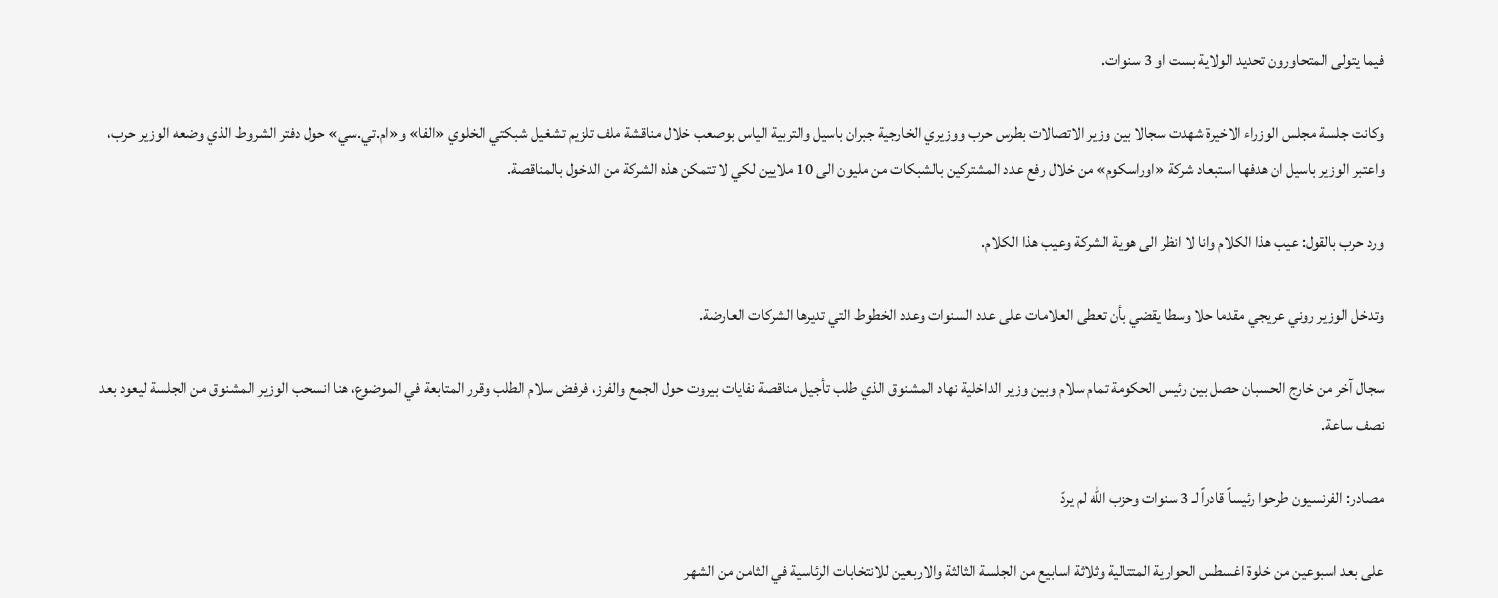فيما يتولى المتحاورون تحديد الولاية بست او 3 سنوات.

وكانت جلسة مجلس الوزراء الاخيرة شهدت سجالا بين وزير الاتصالات بطرس حرب ووزيري الخارجية جبران باسيل والتربية الياس بوصعب خلال مناقشة ملف تلزيم تشغيل شبكتي الخلوي «الفا» و«ام.تي.سي» حول دفتر الشروط الذي وضعه الوزير حرب، واعتبر الوزير باسيل ان هدفها استبعاد شركة «اوراسكوم» من خلال رفع عدد المشتركين بالشبكات من مليون الى 10 ملايين لكي لا تتمكن هذه الشركة من الدخول بالمناقصة.

ورد حرب بالقول: عيب هذا الكلام وانا لا انظر الى هوية الشركة وعيب هذا الكلام.

وتدخل الوزير روني عريجي مقدما حلا وسطا يقضي بأن تعطى العلامات على عدد السنوات وعدد الخطوط التي تديرها الشركات العارضة.

سجال آخر من خارج الحسبان حصل بين رئيس الحكومة تمام سلام وبين وزير الداخلية نهاد المشنوق الذي طلب تأجيل مناقصة نفايات بيروت حول الجمع والفرز، فرفض سلام الطلب وقرر المتابعة في الموضوع، هنا انسحب الوزير المشنوق من الجلسة ليعود بعد نصف ساعة.

مصادر: الفرنسيون طرحوا رئيساً قادراً لـ 3 سنوات وحزب الله لم يردّ

على بعد اسبوعين من خلوة اغسطس الحوارية المتتالية وثلاثة اسابيع من الجلسة الثالثة والاربعين للانتخابات الرئاسية في الثامن من الشهر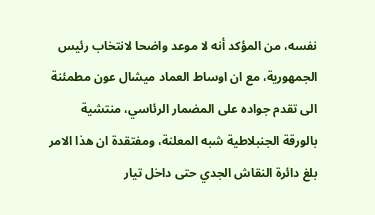نفسه، من المؤكد أنه لا موعد واضحا لانتخاب رئيس الجمهورية، مع ان اوساط العماد ميشال عون مطمئنة الى تقدم جواده على المضمار الرئاسي، منتشية بالورقة الجنبلاطية شبه المعلنة، ومفتقدة ان هذا الامر بلغ دائرة النقاش الجدي حتى داخل تيار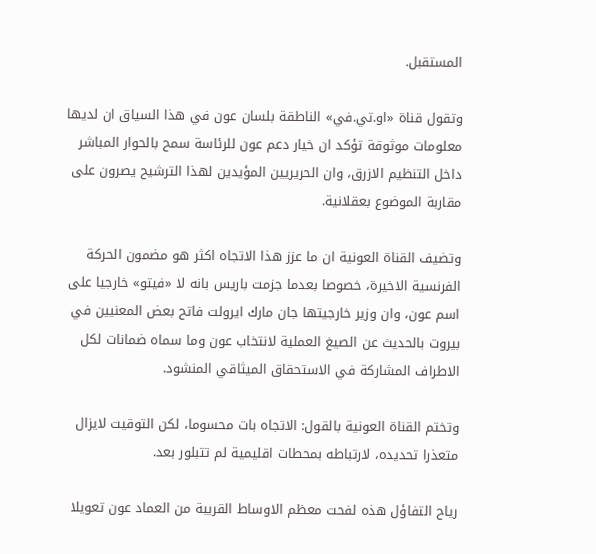المستقبل.

وتقول قناة «او.تي.في» الناطقة بلسان عون في هذا السياق ان لديها معلومات موثوقة تؤكد ان خيار دعم عون للرئاسة سمح بالحوار المباشر داخل التنظيم الازرق، وان الحريريين المؤيدين لهذا الترشيح يصرون على مقاربة الموضوع بعقلانية.

وتضيف القناة العونية ان ما عزز هذا الاتجاه اكثر هو مضمون الحركة الفرنسية الاخيرة، خصوصا بعدما جزمت باريس بانه لا «فيتو» خارجيا على اسم عون، وان وزير خارجيتها جان مارك ايرولت فاتح بعض المعنيين في بيروت بالحديث عن الصيغ العملية لانتخاب عون وما سماه ضمانات لكل الاطراف المشاركة في الاستحقاق الميثاقي المنشود.

وتختم القناة العونية بالقول: الاتجاه بات محسوما، لكن التوقيت لايزال متعذرا تحديده، لارتباطه بمحطات اقليمية لم تتبلور بعد.

رياح التفاؤل هذه لفحت معظم الاوساط القريبة من العماد عون تعويلا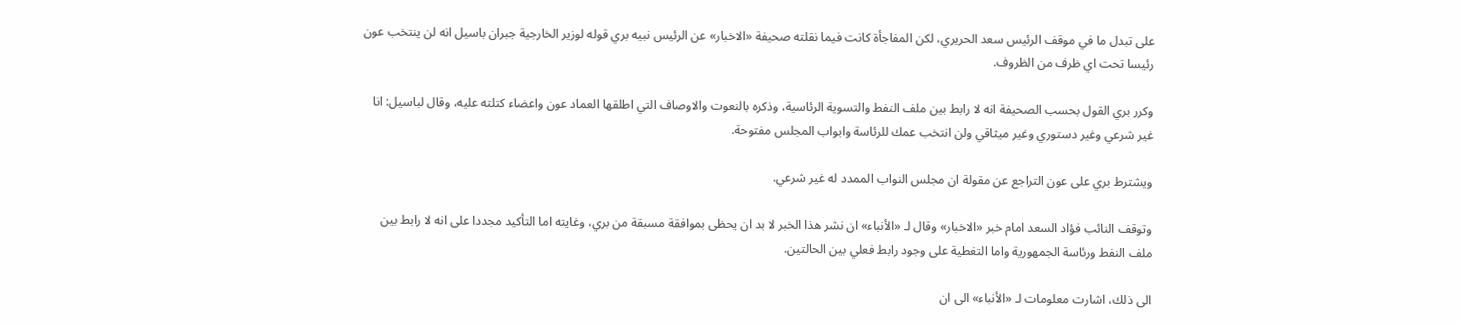على تبدل ما في موقف الرئيس سعد الحريري، لكن المفاجأة كانت فيما نقلته صحيفة «الاخبار» عن الرئيس نبيه بري قوله لوزير الخارجية جبران باسيل انه لن ينتخب عون رئيسا تحت اي ظرف من الظروف.

وكرر بري القول بحسب الصحيفة انه لا رابط بين ملف النفط والتسوية الرئاسية، وذكره بالنعوت والاوصاف التي اطلقها العماد عون واعضاء كتلته عليه، وقال لباسيل: انا غير شرعي وغير دستوري وغير ميثاقي ولن انتخب عمك للرئاسة وابواب المجلس مفتوحة.

ويشترط بري على عون التراجع عن مقولة ان مجلس النواب الممدد له غير شرعي.

وتوقف النائب فؤاد السعد امام خبر «الاخبار» وقال لـ «الأنباء» ان نشر هذا الخبر لا بد ان يحظى بموافقة مسبقة من بري، وغايته اما التأكيد مجددا على انه لا رابط بين ملف النفط ورئاسة الجمهورية واما التغطية على وجود رابط فعلي بين الحالتين.

الى ذلك، اشارت معلومات لـ «الأنباء» الى ان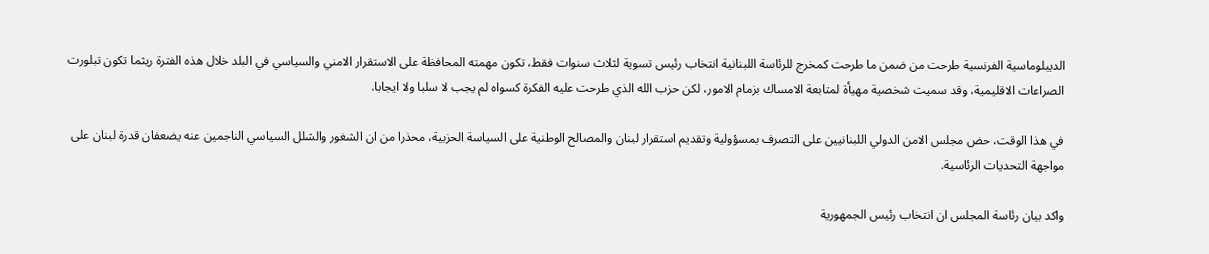الديبلوماسية الفرنسية طرحت من ضمن ما طرحت كمخرج للرئاسة اللبنانية انتخاب رئيس تسوية لثلاث سنوات فقط، تكون مهمته المحافظة على الاستقرار الامني والسياسي في البلد خلال هذه الفترة ريثما تكون تبلورت الصراعات الاقليمية، وقد سميت شخصية مهيأة لمتابعة الامساك بزمام الامور، لكن حزب الله الذي طرحت عليه الفكرة كسواه لم يجب لا سلبا ولا ايجابا.

في هذا الوقت، حض مجلس الامن الدولي اللبنانيين على التصرف بمسؤولية وتقديم استقرار لبنان والمصالح الوطنية على السياسة الحزبية، محذرا من ان الشغور والشلل السياسي الناجمين عنه يضعفان قدرة لبنان على مواجهة التحديات الرئاسية.

واكد بيان رئاسة المجلس ان انتخاب رئيس الجمهورية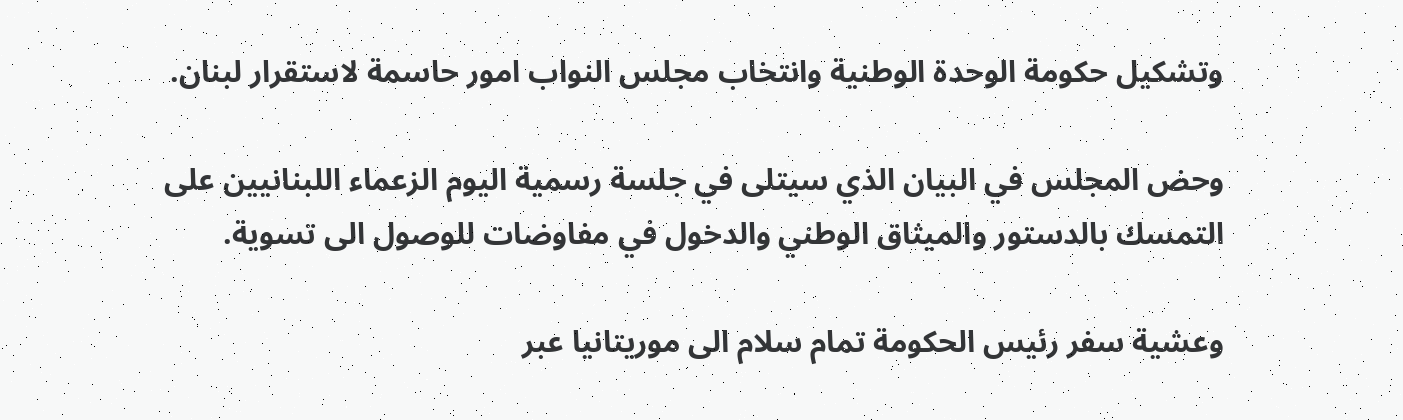وتشكيل حكومة الوحدة الوطنية وانتخاب مجلس النواب امور حاسمة لاستقرار لبنان.

وحض المجلس في البيان الذي سيتلى في جلسة رسمية اليوم الزعماء اللبنانيين على التمسك بالدستور والميثاق الوطني والدخول في مفاوضات للوصول الى تسوية.

وعشية سفر رئيس الحكومة تمام سلام الى موريتانيا عبر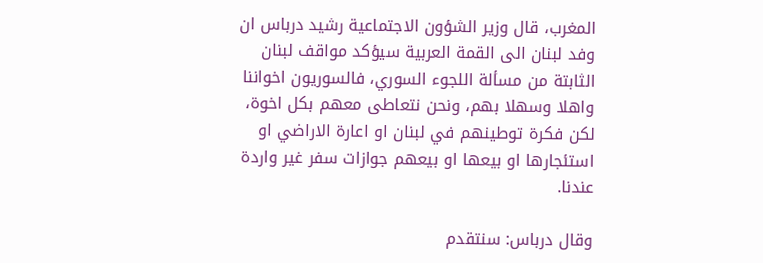المغرب، قال وزير الشؤون الاجتماعية رشيد درباس ان وفد لبنان الى القمة العربية سيؤكد مواقف لبنان الثابتة من مسألة اللجوء السوري، فالسوريون اخواننا واهلا وسهلا بهم، ونحن نتعاطى معهم بكل اخوة، لكن فكرة توطينهم في لبنان او اعارة الاراضي او استئجارها او بيعها او بيعهم جوازات سفر غير واردة عندنا.

وقال درباس: سنتقدم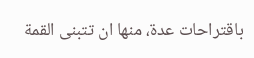باقتراحات عدة، منها ان تتبنى القمة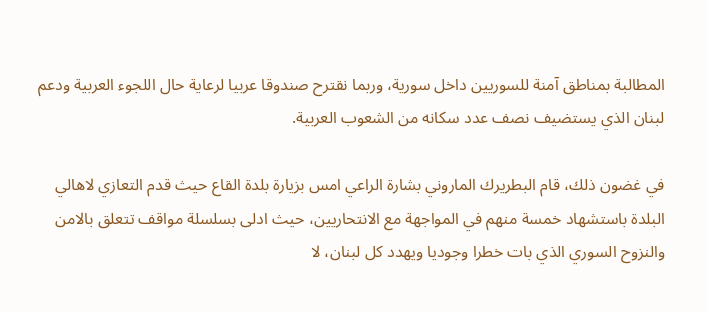المطالبة بمناطق آمنة للسوريين داخل سورية، وربما نقترح صندوقا عربيا لرعاية حال اللجوء العربية ودعم لبنان الذي يستضيف نصف عدد سكانه من الشعوب العربية.

في غضون ذلك، قام البطريرك الماروني بشارة الراعي امس بزيارة بلدة القاع حيث قدم التعازي لاهالي البلدة باستشهاد خمسة منهم في المواجهة مع الانتحاريين، حيث ادلى بسلسلة مواقف تتعلق بالامن والنزوح السوري الذي بات خطرا وجوديا ويهدد كل لبنان، لا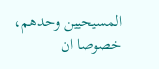المسيحيين وحدهم، خصوصا ان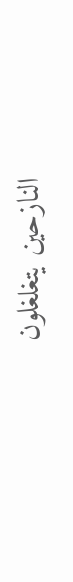النازحين يتغلغلون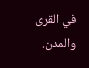في القرى والمدن.